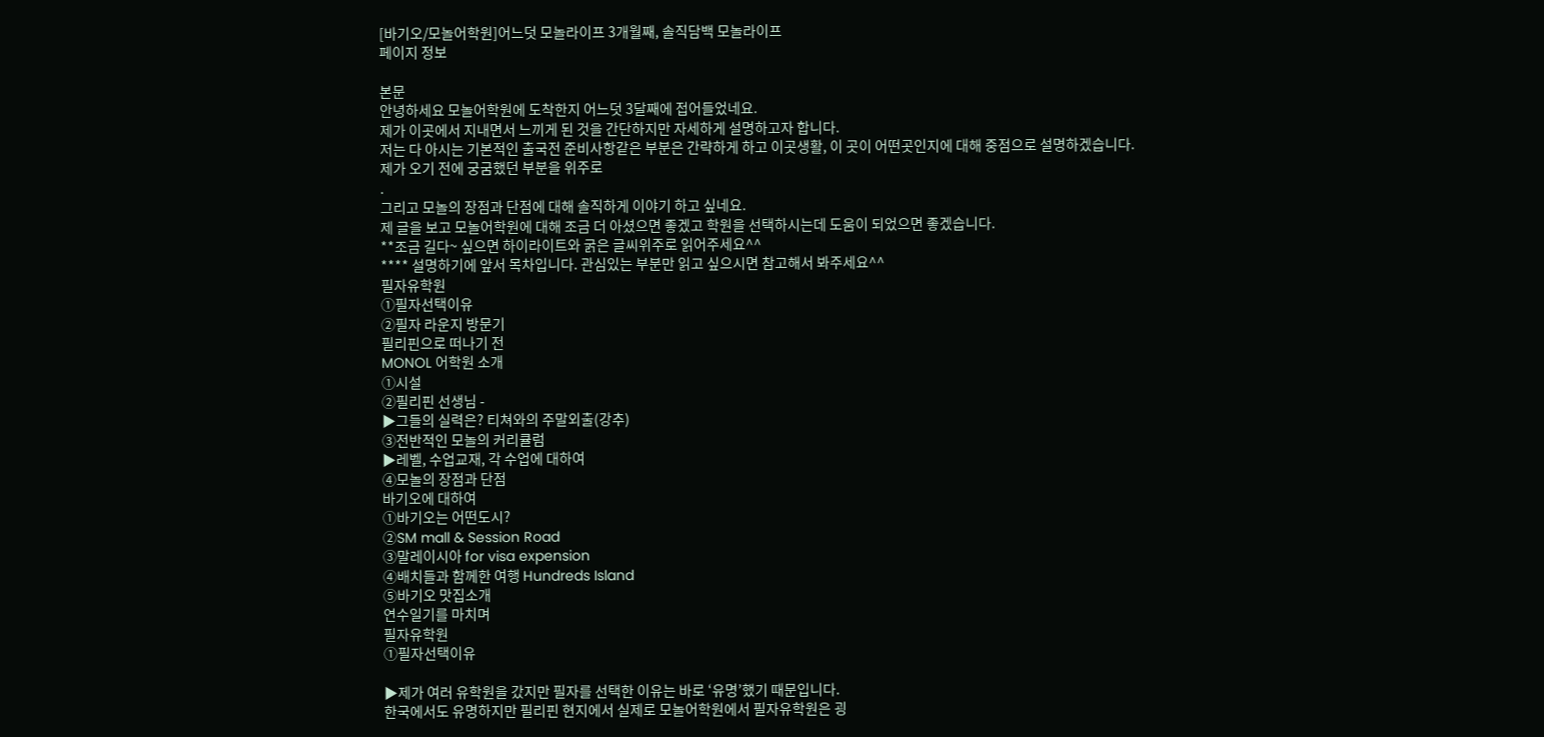[바기오/모놀어학원]어느덧 모놀라이프 3개월째, 솔직담백 모놀라이프
페이지 정보

본문
안녕하세요 모놀어학원에 도착한지 어느덧 3달째에 접어들었네요.
제가 이곳에서 지내면서 느끼게 된 것을 간단하지만 자세하게 설명하고자 합니다.
저는 다 아시는 기본적인 출국전 준비사항같은 부분은 간략하게 하고 이곳생활, 이 곳이 어떤곳인지에 대해 중점으로 설명하겠습니다.
제가 오기 전에 궁굼했던 부분을 위주로
.
그리고 모놀의 장점과 단점에 대해 솔직하게 이야기 하고 싶네요.
제 글을 보고 모놀어학원에 대해 조금 더 아셨으면 좋겠고 학원을 선택하시는데 도움이 되었으면 좋겠습니다.
**조금 길다~ 싶으면 하이라이트와 굵은 글씨위주로 읽어주세요^^
**** 설명하기에 앞서 목차입니다. 관심있는 부분만 읽고 싶으시면 참고해서 봐주세요^^
필자유학원
①필자선택이유
②필자 라운지 방문기
필리핀으로 떠나기 전
MONOL 어학원 소개
①시설
②필리핀 선생님 -
▶그들의 실력은? 티쳐와의 주말외출(강추)
③전반적인 모놀의 커리큘럼
▶레벨, 수업교재, 각 수업에 대하여
④모놀의 장점과 단점
바기오에 대하여
①바기오는 어떤도시?
②SM mall & Session Road
③말레이시아 for visa expension
④배치들과 함께한 여행 Hundreds Island
⑤바기오 맛집소개
연수일기를 마치며
필자유학원
①필자선택이유

▶제가 여러 유학원을 갔지만 필자를 선택한 이유는 바로 ‘유명’했기 때문입니다.
한국에서도 유명하지만 필리핀 현지에서 실제로 모놀어학원에서 필자유학원은 굉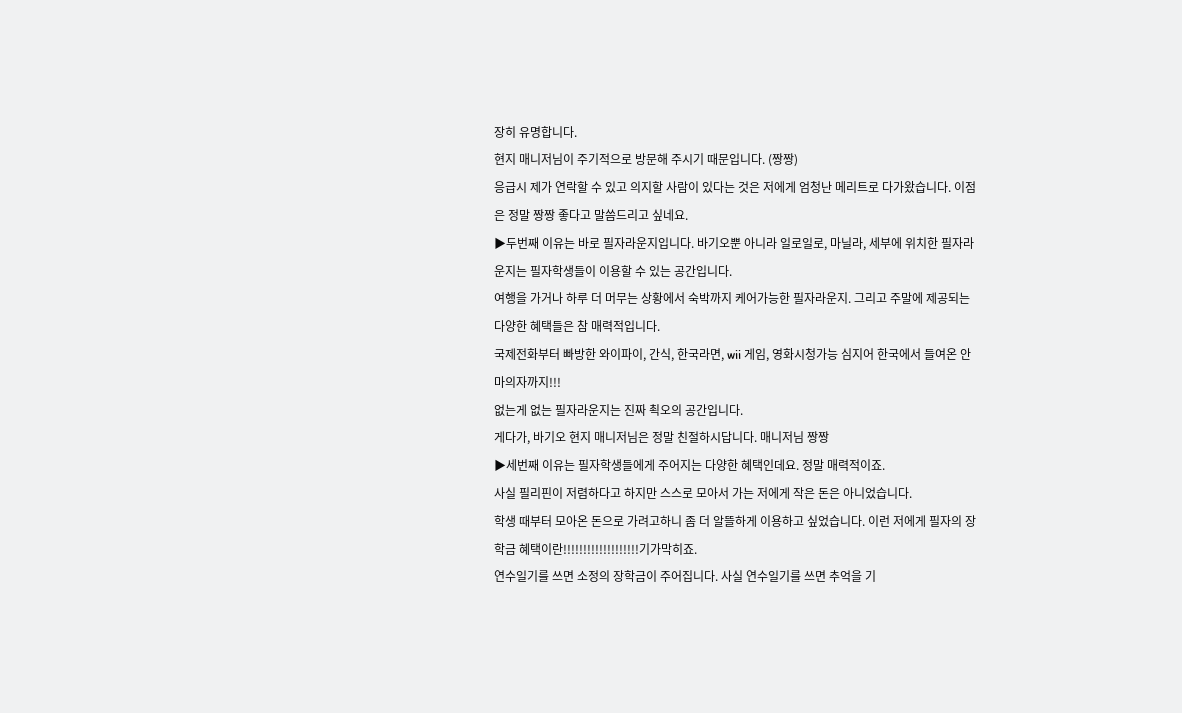장히 유명합니다.
현지 매니저님이 주기적으로 방문해 주시기 때문입니다. (짱짱)
응급시 제가 연락할 수 있고 의지할 사람이 있다는 것은 저에게 엄청난 메리트로 다가왔습니다. 이점은 정말 짱짱 좋다고 말씀드리고 싶네요.
▶두번째 이유는 바로 필자라운지입니다. 바기오뿐 아니라 일로일로, 마닐라, 세부에 위치한 필자라운지는 필자학생들이 이용할 수 있는 공간입니다.
여행을 가거나 하루 더 머무는 상황에서 숙박까지 케어가능한 필자라운지. 그리고 주말에 제공되는 다양한 혜택들은 참 매력적입니다.
국제전화부터 빠방한 와이파이, 간식, 한국라면, wii 게임, 영화시청가능 심지어 한국에서 들여온 안마의자까지!!!
없는게 없는 필자라운지는 진짜 쵝오의 공간입니다.
게다가, 바기오 현지 매니저님은 정말 친절하시답니다. 매니저님 짱짱
▶세번째 이유는 필자학생들에게 주어지는 다양한 혜택인데요. 정말 매력적이죠.
사실 필리핀이 저렴하다고 하지만 스스로 모아서 가는 저에게 작은 돈은 아니었습니다.
학생 때부터 모아온 돈으로 가려고하니 좀 더 알뜰하게 이용하고 싶었습니다. 이런 저에게 필자의 장학금 혜택이란!!!!!!!!!!!!!!!!!!!기가막히죠.
연수일기를 쓰면 소정의 장학금이 주어집니다. 사실 연수일기를 쓰면 추억을 기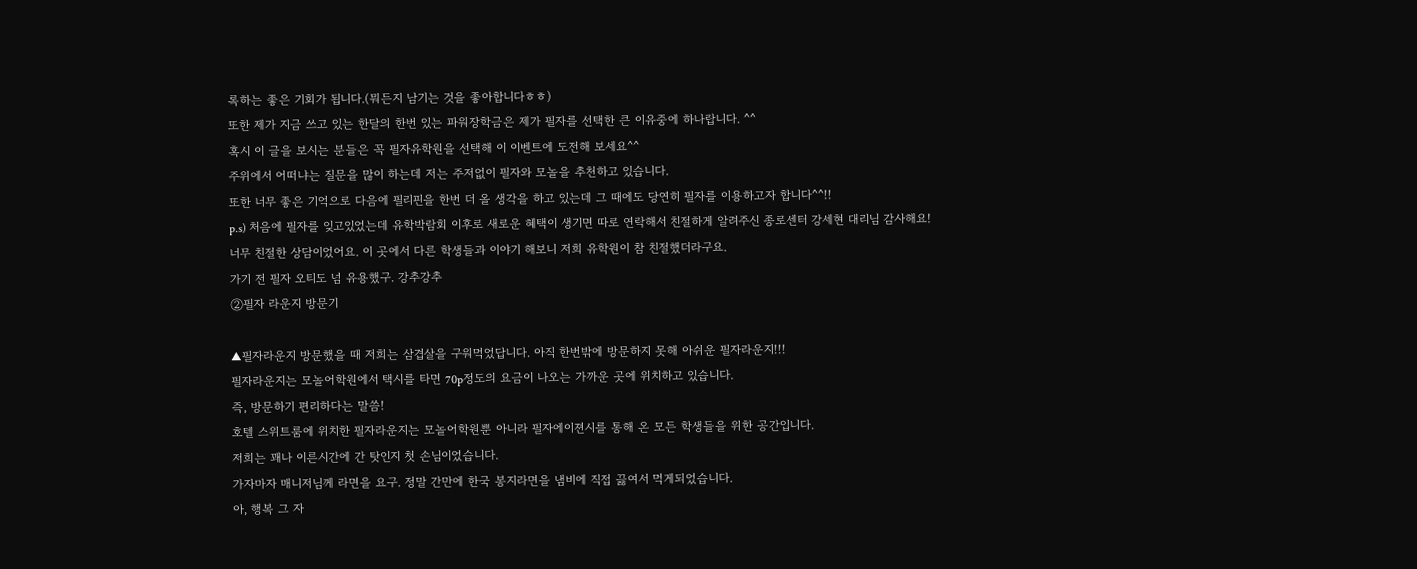록하는 좋은 기회가 됩니다.(뭐든지 남기는 것을 좋아합니다ㅎㅎ)
또한 제가 지금 쓰고 있는 한달의 한번 있는 파워장학금은 제가 필자를 선택한 큰 이유중에 하나랍니다. ^^
혹시 이 글을 보시는 분들은 꼭 필자유학원을 선택해 이 이벤트에 도전해 보세요^^
주위에서 어떠냐는 질문을 많이 하는데 저는 주저없이 필자와 모놀을 추천하고 있습니다.
또한 너무 좋은 기억으로 다음에 필리핀을 한번 더 올 생각을 하고 있는데 그 때에도 당연히 필자를 이용하고자 합니다^^!!
p.s) 처음에 필자를 잊고있었는데 유학박람회 이후로 새로운 혜택이 생기면 따로 연락해서 친절하게 알려주신 종로센터 강세현 대리님 감사해요!
너무 친절한 상담이었어요. 이 곳에서 다른 학생들과 이야기 해보니 저희 유학원이 참 친절했더라구요.
가기 전 필자 오티도 넘 유용했구. 강추강추
②필자 라운지 방문기

▲필자라운지 방문했을 때 저희는 삼겹살을 구워먹었답니다. 아직 한번밖에 방문하지 못해 아쉬운 필자라운지!!!
필자라운지는 모놀어학원에서 택시를 타면 70p정도의 요금이 나오는 가까운 곳에 위치하고 있습니다.
즉, 방문하기 편리하다는 말씀!
호텔 스위트룸에 위치한 필자라운지는 모놀어학원뿐 아니라 필자에이젼시를 통해 온 모든 학생들을 위한 공간입니다.
저희는 꽤나 이른시간에 간 탓인지 첫 손님이었습니다.
가자마자 매니저님께 라면을 요구. 정말 간만에 한국 봉지라면을 냄비에 직접 끓여서 먹게되었습니다.
아, 행복 그 자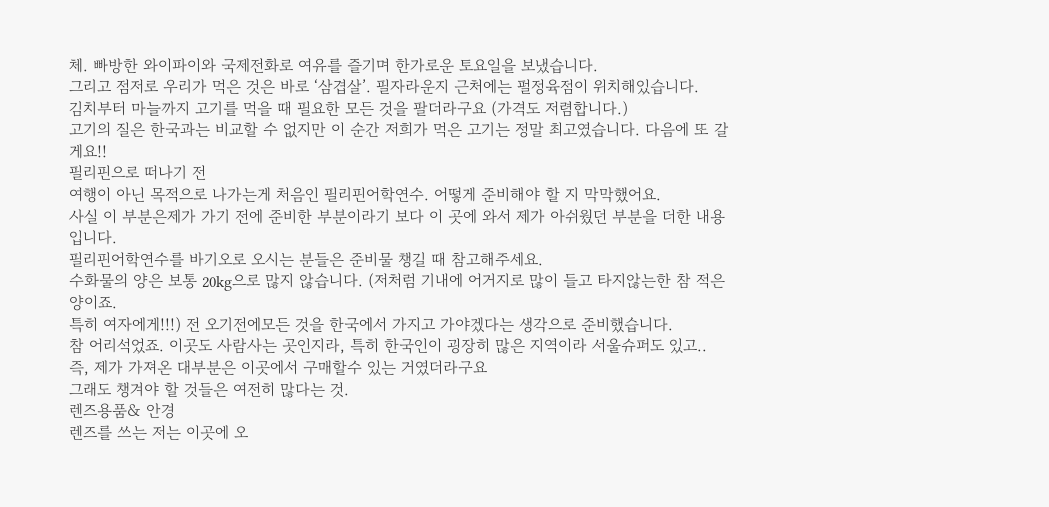체. 빠방한 와이파이와 국제전화로 여유를 즐기며 한가로운 토요일을 보냈습니다.
그리고 점저로 우리가 먹은 것은 바로 ‘삼겹살’. 필자라운지 근처에는 펄정육점이 위치해있습니다.
김치부터 마늘까지 고기를 먹을 때 필요한 모든 것을 팔더라구요 (가격도 저렴합니다.)
고기의 질은 한국과는 비교할 수 없지만 이 순간 저희가 먹은 고기는 정말 최고였습니다. 다음에 또 갈게요!!
필리핀으로 떠나기 전
여행이 아닌 목적으로 나가는게 처음인 필리핀어학연수. 어떻게 준비해야 할 지 막막했어요.
사실 이 부분은제가 가기 전에 준비한 부분이라기 보다 이 곳에 와서 제가 아쉬웠던 부분을 더한 내용입니다.
필리핀어학연수를 바기오로 오시는 분들은 준비물 챙길 때 참고해주세요.
수화물의 양은 보통 20kg으로 많지 않습니다. (저처럼 기내에 어거지로 많이 들고 타지않는한 참 적은 양이죠.
특히 여자에게!!!) 전 오기전에모든 것을 한국에서 가지고 가야겠다는 생각으로 준비했습니다.
참 어리석었죠. 이곳도 사람사는 곳인지라, 특히 한국인이 굉장히 많은 지역이라 서울슈퍼도 있고..
즉, 제가 가져온 대부분은 이곳에서 구매할수 있는 거였더라구요
그래도 챙겨야 할 것들은 여전히 많다는 것.
렌즈용품& 안경
렌즈를 쓰는 저는 이곳에 오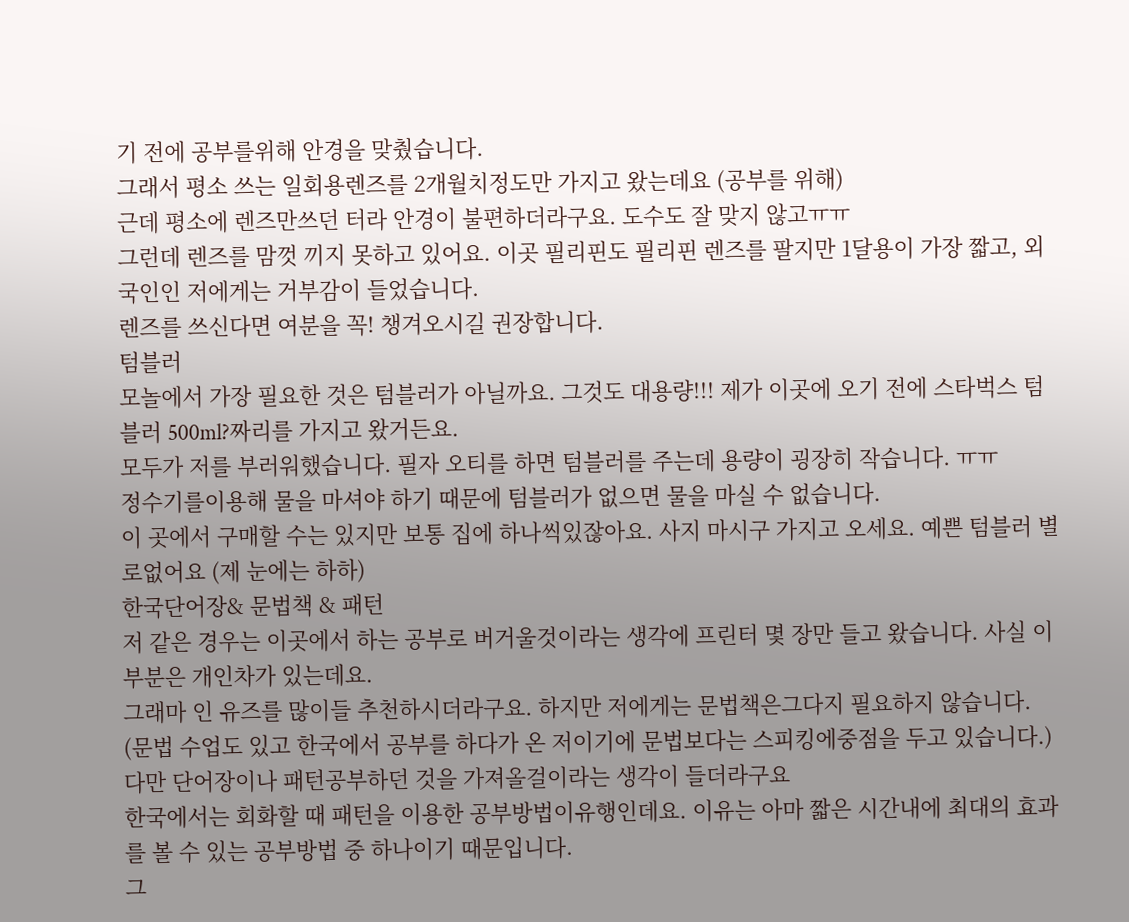기 전에 공부를위해 안경을 맞췄습니다.
그래서 평소 쓰는 일회용렌즈를 2개월치정도만 가지고 왔는데요 (공부를 위해)
근데 평소에 렌즈만쓰던 터라 안경이 불편하더라구요. 도수도 잘 맞지 않고ㅠㅠ
그런데 렌즈를 맘껏 끼지 못하고 있어요. 이곳 필리핀도 필리핀 렌즈를 팔지만 1달용이 가장 짧고, 외국인인 저에게는 거부감이 들었습니다.
렌즈를 쓰신다면 여분을 꼭! 챙겨오시길 권장합니다.
텀블러
모놀에서 가장 필요한 것은 텀블러가 아닐까요. 그것도 대용량!!! 제가 이곳에 오기 전에 스타벅스 텀블러 500ml?짜리를 가지고 왔거든요.
모두가 저를 부러워했습니다. 필자 오티를 하면 텀블러를 주는데 용량이 굉장히 작습니다. ㅠㅠ
정수기를이용해 물을 마셔야 하기 때문에 텀블러가 없으면 물을 마실 수 없습니다.
이 곳에서 구매할 수는 있지만 보통 집에 하나씩있잖아요. 사지 마시구 가지고 오세요. 예쁜 텀블러 별로없어요 (제 눈에는 하하)
한국단어장& 문법책 & 패턴
저 같은 경우는 이곳에서 하는 공부로 버거울것이라는 생각에 프린터 몇 장만 들고 왔습니다. 사실 이 부분은 개인차가 있는데요.
그래마 인 유즈를 많이들 추천하시더라구요. 하지만 저에게는 문법책은그다지 필요하지 않습니다.
(문법 수업도 있고 한국에서 공부를 하다가 온 저이기에 문법보다는 스피킹에중점을 두고 있습니다.)
다만 단어장이나 패턴공부하던 것을 가져올걸이라는 생각이 들더라구요
한국에서는 회화할 때 패턴을 이용한 공부방법이유행인데요. 이유는 아마 짧은 시간내에 최대의 효과를 볼 수 있는 공부방법 중 하나이기 때문입니다.
그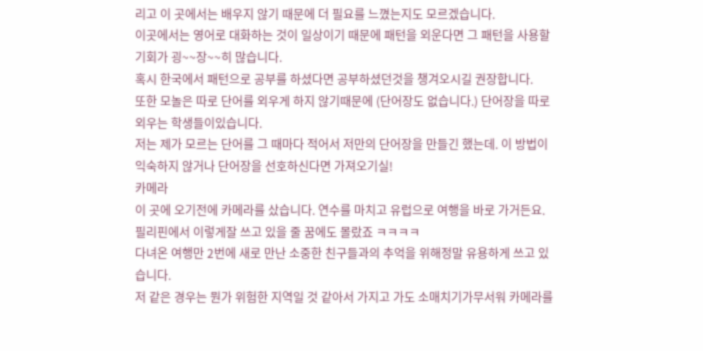리고 이 곳에서는 배우지 않기 때문에 더 필요를 느꼈는지도 모르겠습니다.
이곳에서는 영어로 대화하는 것이 일상이기 때문에 패턴을 외운다면 그 패턴을 사용할 기회가 굉~~장~~히 많습니다.
혹시 한국에서 패턴으로 공부를 하셨다면 공부하셨던것을 챙겨오시길 권장합니다.
또한 모놀은 따로 단어를 외우게 하지 않기때문에 (단어장도 없습니다.) 단어장을 따로 외우는 학생들이있습니다.
저는 제가 모르는 단어를 그 때마다 적어서 저만의 단어장을 만들긴 했는데. 이 방법이 익숙하지 않거나 단어장을 선호하신다면 가져오기실!
카메라
이 곳에 오기전에 카메라를 샀습니다. 연수를 마치고 유럽으로 여행을 바로 가거든요. 필리핀에서 이렇게잘 쓰고 있을 줄 꿈에도 몰랐죠 ㅋㅋㅋㅋ
다녀온 여행만 2번에 새로 만난 소중한 친구들과의 추억을 위해정말 유용하게 쓰고 있습니다.
저 같은 경우는 뭔가 위험한 지역일 것 같아서 가지고 가도 소매치기가무서워 카메라를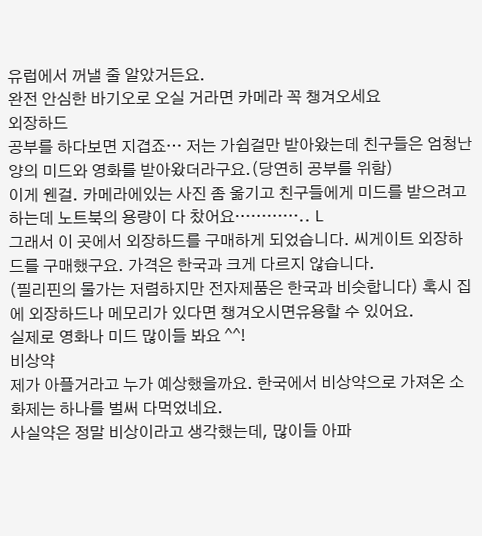유럽에서 꺼낼 줄 알았거든요.
완전 안심한 바기오로 오실 거라면 카메라 꼭 챙겨오세요
외장하드
공부를 하다보면 지겹죠… 저는 가쉽걸만 받아왔는데 친구들은 엄청난 양의 미드와 영화를 받아왔더라구요.(당연히 공부를 위함)
이게 웬걸. 카메라에있는 사진 좀 옮기고 친구들에게 미드를 받으려고 하는데 노트북의 용량이 다 찼어요………….. L
그래서 이 곳에서 외장하드를 구매하게 되었습니다. 씨게이트 외장하드를 구매했구요. 가격은 한국과 크게 다르지 않습니다.
(필리핀의 물가는 저렴하지만 전자제품은 한국과 비슷합니다) 혹시 집에 외장하드나 메모리가 있다면 챙겨오시면유용할 수 있어요.
실제로 영화나 미드 많이들 봐요 ^^!
비상약
제가 아플거라고 누가 예상했을까요. 한국에서 비상약으로 가져온 소화제는 하나를 벌써 다먹었네요.
사실약은 정말 비상이라고 생각했는데, 많이들 아파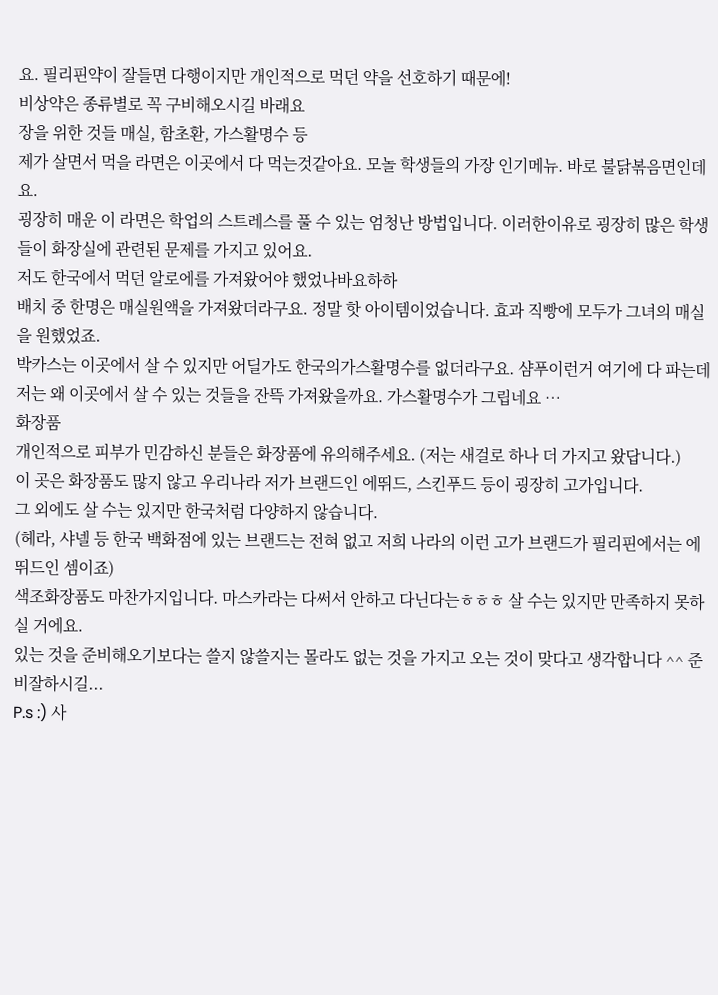요. 필리핀약이 잘들면 다행이지만 개인적으로 먹던 약을 선호하기 때문에!
비상약은 종류별로 꼭 구비해오시길 바래요
장을 위한 것들 매실, 함초환, 가스활명수 등
제가 살면서 먹을 라면은 이곳에서 다 먹는것같아요. 모놀 학생들의 가장 인기메뉴. 바로 불닭볶음면인데요.
굉장히 매운 이 라면은 학업의 스트레스를 풀 수 있는 엄청난 방법입니다. 이러한이유로 굉장히 많은 학생들이 화장실에 관련된 문제를 가지고 있어요.
저도 한국에서 먹던 알로에를 가져왔어야 했었나바요하하
배치 중 한명은 매실원액을 가져왔더라구요. 정말 핫 아이템이었습니다. 효과 직빵에 모두가 그녀의 매실을 원했었죠.
박카스는 이곳에서 살 수 있지만 어딜가도 한국의가스활명수를 없더라구요. 샴푸이런거 여기에 다 파는데
저는 왜 이곳에서 살 수 있는 것들을 잔뜩 가져왔을까요. 가스활명수가 그립네요 …
화장품
개인적으로 피부가 민감하신 분들은 화장품에 유의해주세요. (저는 새걸로 하나 더 가지고 왔답니다.)
이 곳은 화장품도 많지 않고 우리나라 저가 브랜드인 에뛰드, 스킨푸드 등이 굉장히 고가입니다.
그 외에도 살 수는 있지만 한국처럼 다양하지 않습니다.
(헤라, 샤넬 등 한국 백화점에 있는 브랜드는 전혀 없고 저희 나라의 이런 고가 브랜드가 필리핀에서는 에뛰드인 셈이죠)
색조화장품도 마찬가지입니다. 마스카라는 다써서 안하고 다닌다는ㅎㅎㅎ 살 수는 있지만 만족하지 못하실 거에요.
있는 것을 준비해오기보다는 쓸지 않쓸지는 몰라도 없는 것을 가지고 오는 것이 맞다고 생각합니다 ^^ 준비잘하시길...
P.s :) 사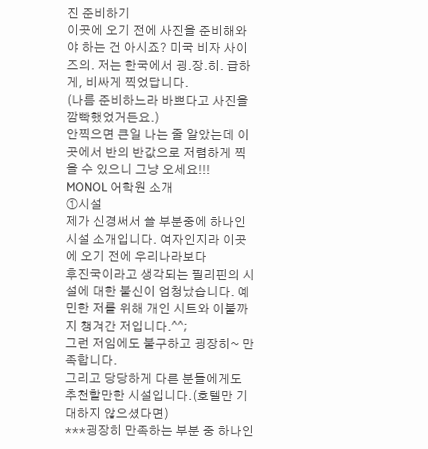진 준비하기
이곳에 오기 전에 사진을 준비해와야 하는 건 아시죠? 미국 비자 사이즈의. 저는 한국에서 굉.장.히. 급하게, 비싸게 찍었답니다.
(나름 준비하느라 바쁘다고 사진을 깜빡했었거든요.)
안찍으면 큰일 나는 줄 알았는데 이 곳에서 반의 반값으로 저렴하게 찍을 수 있으니 그냥 오세요!!!
MONOL 어학원 소개
①시설
제가 신경써서 쓸 부분중에 하나인 시설 소개입니다. 여자인지라 이곳에 오기 전에 우리나라보다
후진국이라고 생각되는 필리핀의 시설에 대한 불신이 엄청났습니다. 예민한 저를 위해 개인 시트와 이불까지 챙겨간 저입니다.^^;
그런 저임에도 불구하고 굉장히~ 만족합니다.
그리고 당당하게 다른 분들에게도 추천할만한 시설입니다.(호텔만 기대하지 않으셨다면)
***굉장히 만족하는 부분 중 하나인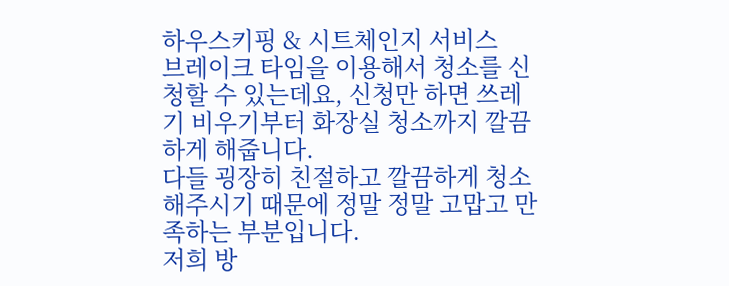하우스키핑 & 시트체인지 서비스
브레이크 타임을 이용해서 청소를 신청할 수 있는데요, 신청만 하면 쓰레기 비우기부터 화장실 청소까지 깔끔하게 해줍니다.
다들 굉장히 친절하고 깔끔하게 청소해주시기 때문에 정말 정말 고맙고 만족하는 부분입니다.
저희 방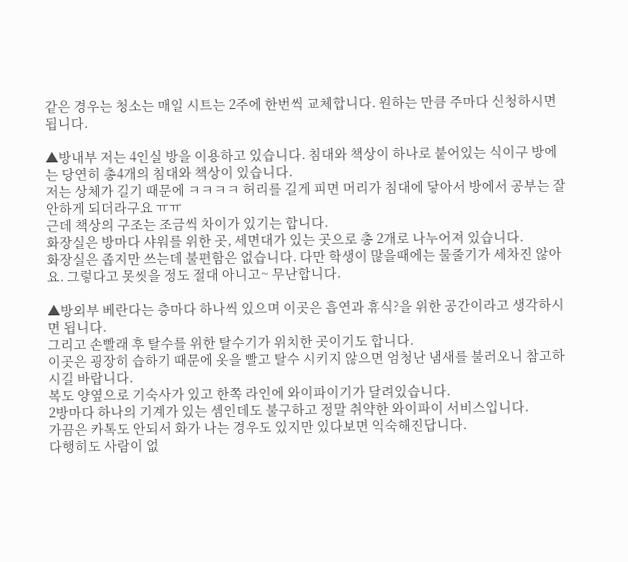같은 경우는 청소는 매일 시트는 2주에 한번씩 교체합니다. 원하는 만큼 주마다 신청하시면 됩니다.

▲방내부 저는 4인실 방을 이용하고 있습니다. 침대와 책상이 하나로 붙어있는 식이구 방에는 당연히 총4개의 침대와 책상이 있습니다.
저는 상체가 길기 때문에 ㅋㅋㅋㅋ 허리를 길게 피면 머리가 침대에 닿아서 방에서 공부는 잘 안하게 되더라구요 ㅠㅠ
근데 책상의 구조는 조금씩 차이가 있기는 합니다.
화장실은 방마다 샤워를 위한 곳, 세면대가 있는 곳으로 총 2개로 나누어져 있습니다.
화장실은 좁지만 쓰는데 불편함은 없습니다. 다만 학생이 많을때에는 물줄기가 세차진 않아요. 그렇다고 못씻을 정도 절대 아니고~ 무난합니다.

▲방외부 베란다는 층마다 하나씩 있으며 이곳은 흡연과 휴식?을 위한 공간이라고 생각하시면 됩니다.
그리고 손빨래 후 탈수를 위한 탈수기가 위치한 곳이기도 합니다.
이곳은 굉장히 습하기 때문에 옷을 빨고 탈수 시키지 않으면 엄청난 냄새를 불러오니 참고하시길 바랍니다.
복도 양옆으로 기숙사가 있고 한쪽 라인에 와이파이기가 달려있습니다.
2방마다 하나의 기계가 있는 셈인데도 불구하고 정말 취약한 와이파이 서비스입니다.
가끔은 카톡도 안되서 화가 나는 경우도 있지만 있다보면 익숙해진답니다.
다행히도 사람이 없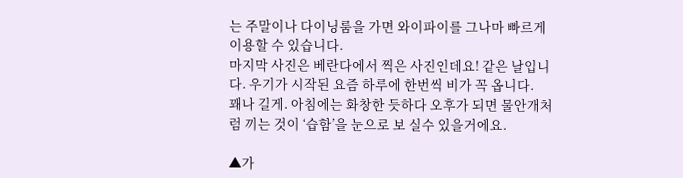는 주말이나 다이닝룸을 가면 와이파이를 그나마 빠르게 이용할 수 있습니다.
마지막 사진은 베란다에서 찍은 사진인데요! 같은 날입니다. 우기가 시작된 요즘 하루에 한번씩 비가 꼭 옵니다.
꽤나 길게. 아침에는 화창한 듯하다 오후가 되면 물안개처럼 끼는 것이 ‘습함’을 눈으로 보 실수 있을거에요.

▲가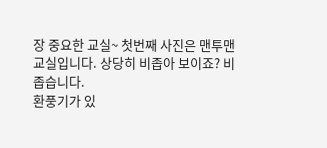장 중요한 교실~ 첫번째 사진은 맨투맨 교실입니다. 상당히 비좁아 보이죠? 비좁습니다.
환풍기가 있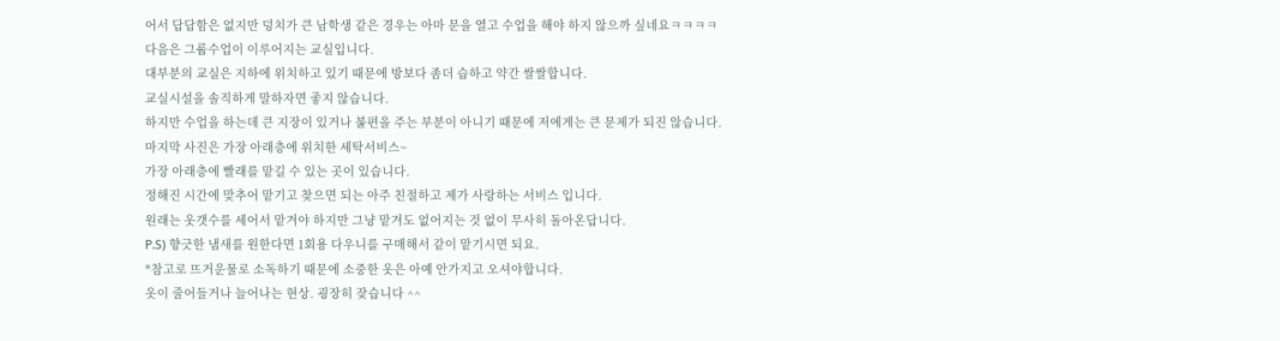어서 답답함은 없지만 덩치가 큰 남학생 같은 경우는 아마 문을 열고 수업을 해야 하지 않으까 싶네요ㅋㅋㅋㅋ
다음은 그룹수업이 이루어지는 교실입니다.
대부분의 교실은 지하에 위치하고 있기 때문에 방보다 좀더 습하고 약간 쌀쌀합니다.
교실시설을 솔직하게 말하자면 좋지 않습니다.
하지만 수업을 하는데 큰 지장이 있거나 불편을 주는 부분이 아니기 때문에 저에게는 큰 문제가 되진 않습니다.
마지막 사진은 가장 아래층에 위치한 세탁서비스~
가장 아래층에 빨래를 맡길 수 있는 곳이 있습니다.
정해진 시간에 맞추어 맡기고 찾으면 되는 아주 친절하고 제가 사랑하는 서비스 입니다.
원래는 옷갯수를 세어서 맡겨야 하지만 그냥 맡겨도 없어지는 것 없이 무사히 돌아온답니다.
P.S) 향긋한 냄새를 원한다면 1회용 다우니를 구매해서 같이 맡기시면 되요.
*참고로 뜨거운물로 소독하기 때문에 소중한 옷은 아예 안가지고 오셔야합니다.
옷이 줄어들거나 늘어나는 현상. 굉장히 잦습니다 ^^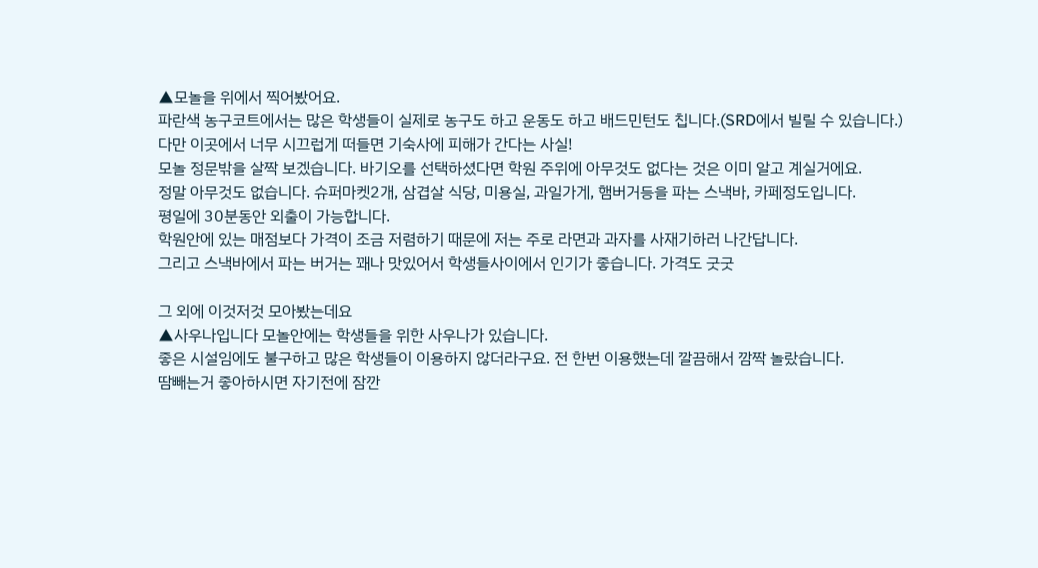▲모놀을 위에서 찍어봤어요.
파란색 농구코트에서는 많은 학생들이 실제로 농구도 하고 운동도 하고 배드민턴도 칩니다.(SRD에서 빌릴 수 있습니다.)
다만 이곳에서 너무 시끄럽게 떠들면 기숙사에 피해가 간다는 사실!
모놀 정문밖을 살짝 보겠습니다. 바기오를 선택하셨다면 학원 주위에 아무것도 없다는 것은 이미 알고 계실거에요.
정말 아무것도 없습니다. 슈퍼마켓2개, 삼겹살 식당, 미용실, 과일가게, 햄버거등을 파는 스낵바, 카페정도입니다.
평일에 30분동안 외출이 가능합니다.
학원안에 있는 매점보다 가격이 조금 저렴하기 때문에 저는 주로 라면과 과자를 사재기하러 나간답니다.
그리고 스낵바에서 파는 버거는 꽤나 맛있어서 학생들사이에서 인기가 좋습니다. 가격도 굿굿

그 외에 이것저것 모아봤는데요
▲사우나입니다 모놀안에는 학생들을 위한 사우나가 있습니다.
좋은 시설임에도 불구하고 많은 학생들이 이용하지 않더라구요. 전 한번 이용했는데 깔끔해서 깜짝 놀랐습니다.
땀빼는거 좋아하시면 자기전에 잠깐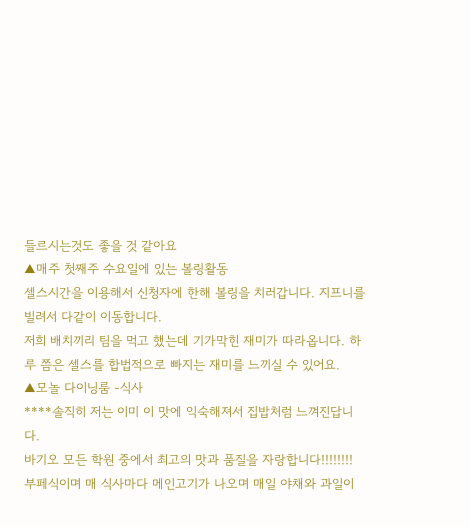들르시는것도 좋을 것 같아요
▲매주 첫째주 수요일에 있는 볼링활동
셀스시간을 이용해서 신청자에 한해 볼링을 치러갑니다. 지프니를 빌려서 다같이 이동합니다.
저희 배치끼리 팀을 먹고 했는데 기가막힌 재미가 따라옵니다. 하루 쯤은 셀스를 합법적으로 빠지는 재미를 느끼실 수 있어요.
▲모놀 다이닝룸 -식사
****솔직히 저는 이미 이 맛에 익숙해져서 집밥처럼 느껴진답니다.
바기오 모든 학원 중에서 최고의 맛과 품질을 자랑합니다!!!!!!!!
부페식이며 매 식사마다 메인고기가 나오며 매일 야채와 과일이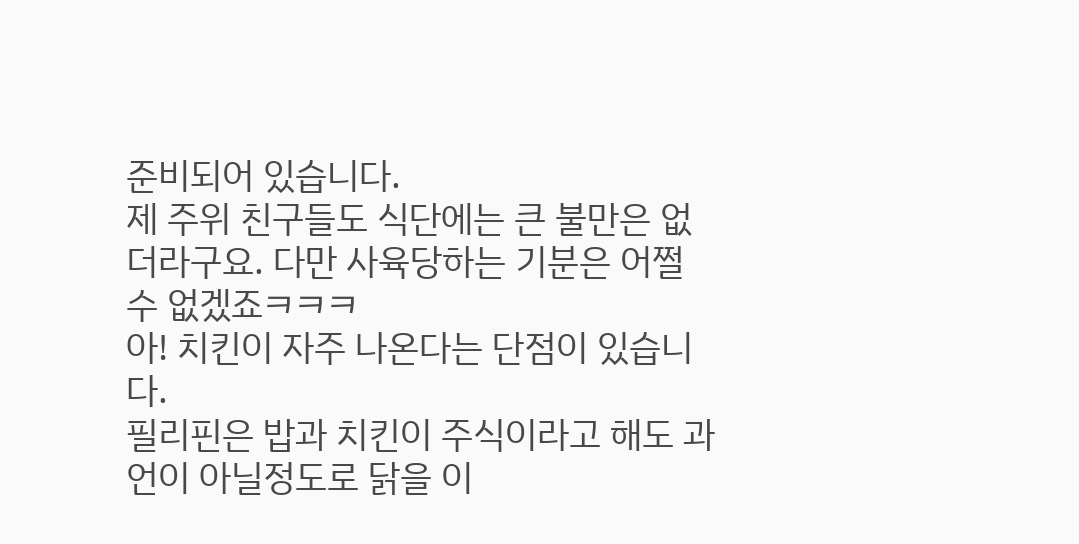준비되어 있습니다.
제 주위 친구들도 식단에는 큰 불만은 없더라구요. 다만 사육당하는 기분은 어쩔 수 없겠죠ㅋㅋㅋ
아! 치킨이 자주 나온다는 단점이 있습니다.
필리핀은 밥과 치킨이 주식이라고 해도 과언이 아닐정도로 닭을 이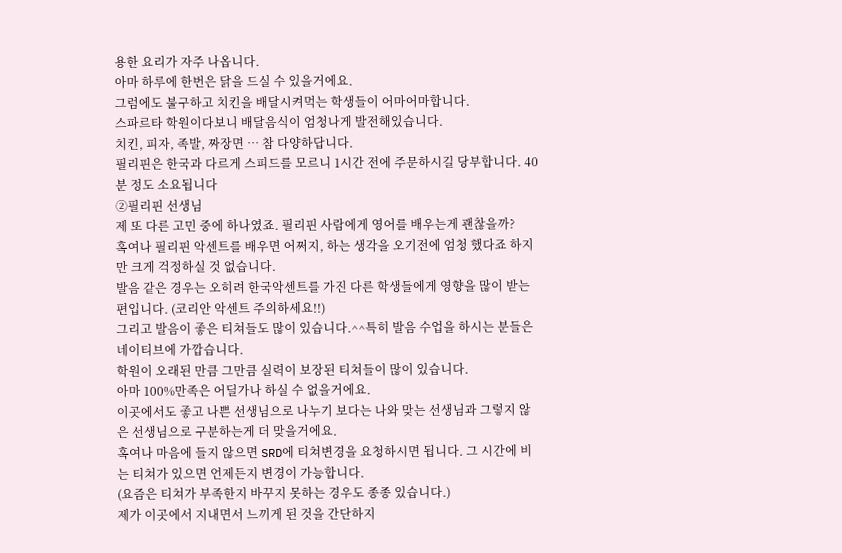용한 요리가 자주 나옵니다.
아마 하루에 한번은 닭을 드실 수 있을거에요.
그럼에도 불구하고 치킨을 배달시켜먹는 학생들이 어마어마합니다.
스파르타 학원이다보니 배달음식이 엄청나게 발전해있습니다.
치킨, 피자, 족발, 짜장면 … 참 다양하답니다.
필리핀은 한국과 다르게 스피드를 모르니 1시간 전에 주문하시길 당부합니다. 40분 정도 소요됩니다
②필리핀 선생님
제 또 다른 고민 중에 하나였죠. 필리핀 사람에게 영어를 배우는게 괜찮을까?
혹여나 필리핀 악센트를 배우면 어쩌지, 하는 생각을 오기전에 엄청 했다죠 하지만 크게 걱정하실 것 없습니다.
발음 같은 경우는 오히려 한국악센트를 가진 다른 학생들에게 영향을 많이 받는 편입니다. (코리안 악센트 주의하세요!!)
그리고 발음이 좋은 티쳐들도 많이 있습니다.^^특히 발음 수업을 하시는 분들은 네이티브에 가깝습니다.
학원이 오래된 만큼 그만큼 실력이 보장된 티쳐들이 많이 있습니다.
아마 100%만족은 어딜가나 하실 수 없을거에요.
이곳에서도 좋고 나쁜 선생님으로 나누기 보다는 나와 맞는 선생님과 그렇지 않은 선생님으로 구분하는게 더 맞을거에요.
혹여나 마음에 들지 않으면 SRD에 티쳐변경을 요청하시면 됩니다. 그 시간에 비는 티쳐가 있으면 언제든지 변경이 가능합니다.
(요즘은 티쳐가 부족한지 바꾸지 못하는 경우도 종종 있습니다.)
제가 이곳에서 지내면서 느끼게 된 것을 간단하지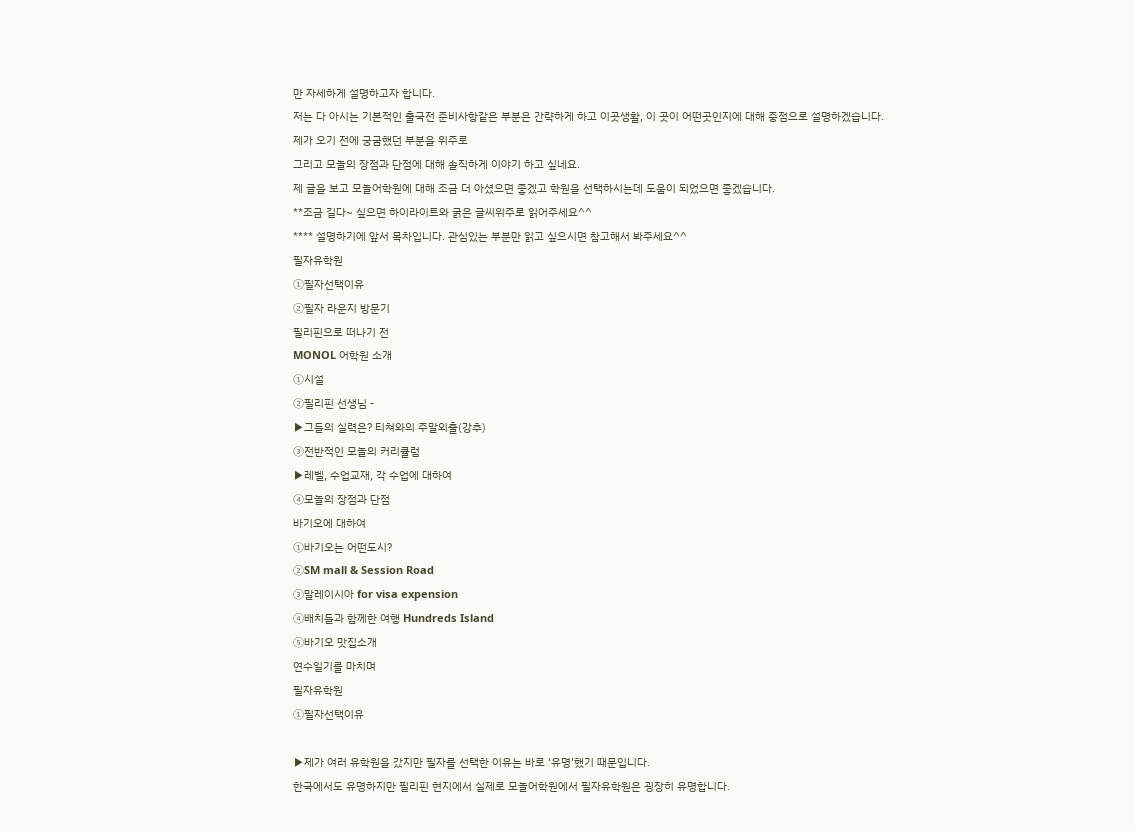만 자세하게 설명하고자 합니다.
저는 다 아시는 기본적인 출국전 준비사항같은 부분은 간략하게 하고 이곳생활, 이 곳이 어떤곳인지에 대해 중점으로 설명하겠습니다.
제가 오기 전에 궁굼했던 부분을 위주로
그리고 모놀의 장점과 단점에 대해 솔직하게 이야기 하고 싶네요.
제 글을 보고 모놀어학원에 대해 조금 더 아셨으면 좋겠고 학원을 선택하시는데 도움이 되었으면 좋겠습니다.
**조금 길다~ 싶으면 하이라이트와 굵은 글씨위주로 읽어주세요^^
**** 설명하기에 앞서 목차입니다. 관심있는 부분만 읽고 싶으시면 참고해서 봐주세요^^
필자유학원
①필자선택이유
②필자 라운지 방문기
필리핀으로 떠나기 전
MONOL 어학원 소개
①시설
②필리핀 선생님 -
▶그들의 실력은? 티쳐와의 주말외출(강추)
③전반적인 모놀의 커리큘럼
▶레벨, 수업교재, 각 수업에 대하여
④모놀의 장점과 단점
바기오에 대하여
①바기오는 어떤도시?
②SM mall & Session Road
③말레이시아 for visa expension
④배치들과 함께한 여행 Hundreds Island
⑤바기오 맛집소개
연수일기를 마치며
필자유학원
①필자선택이유

▶제가 여러 유학원을 갔지만 필자를 선택한 이유는 바로 ‘유명’했기 때문입니다.
한국에서도 유명하지만 필리핀 현지에서 실제로 모놀어학원에서 필자유학원은 굉장히 유명합니다.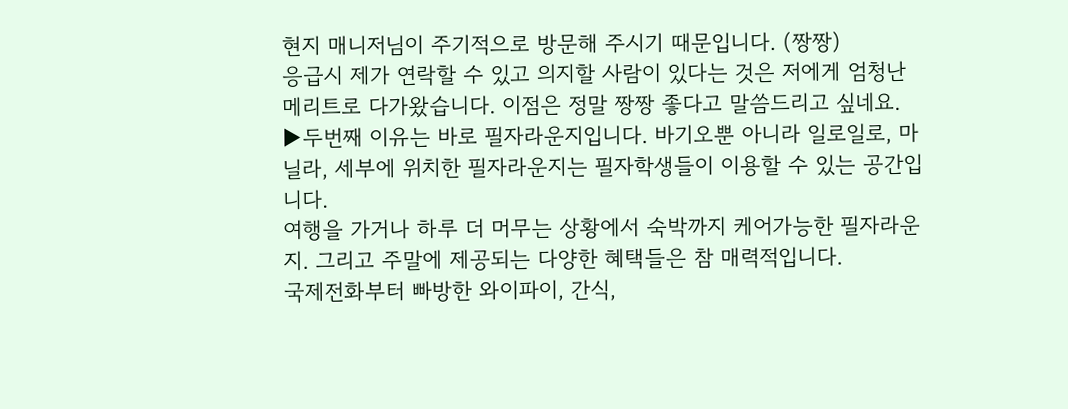현지 매니저님이 주기적으로 방문해 주시기 때문입니다. (짱짱)
응급시 제가 연락할 수 있고 의지할 사람이 있다는 것은 저에게 엄청난 메리트로 다가왔습니다. 이점은 정말 짱짱 좋다고 말씀드리고 싶네요.
▶두번째 이유는 바로 필자라운지입니다. 바기오뿐 아니라 일로일로, 마닐라, 세부에 위치한 필자라운지는 필자학생들이 이용할 수 있는 공간입니다.
여행을 가거나 하루 더 머무는 상황에서 숙박까지 케어가능한 필자라운지. 그리고 주말에 제공되는 다양한 혜택들은 참 매력적입니다.
국제전화부터 빠방한 와이파이, 간식,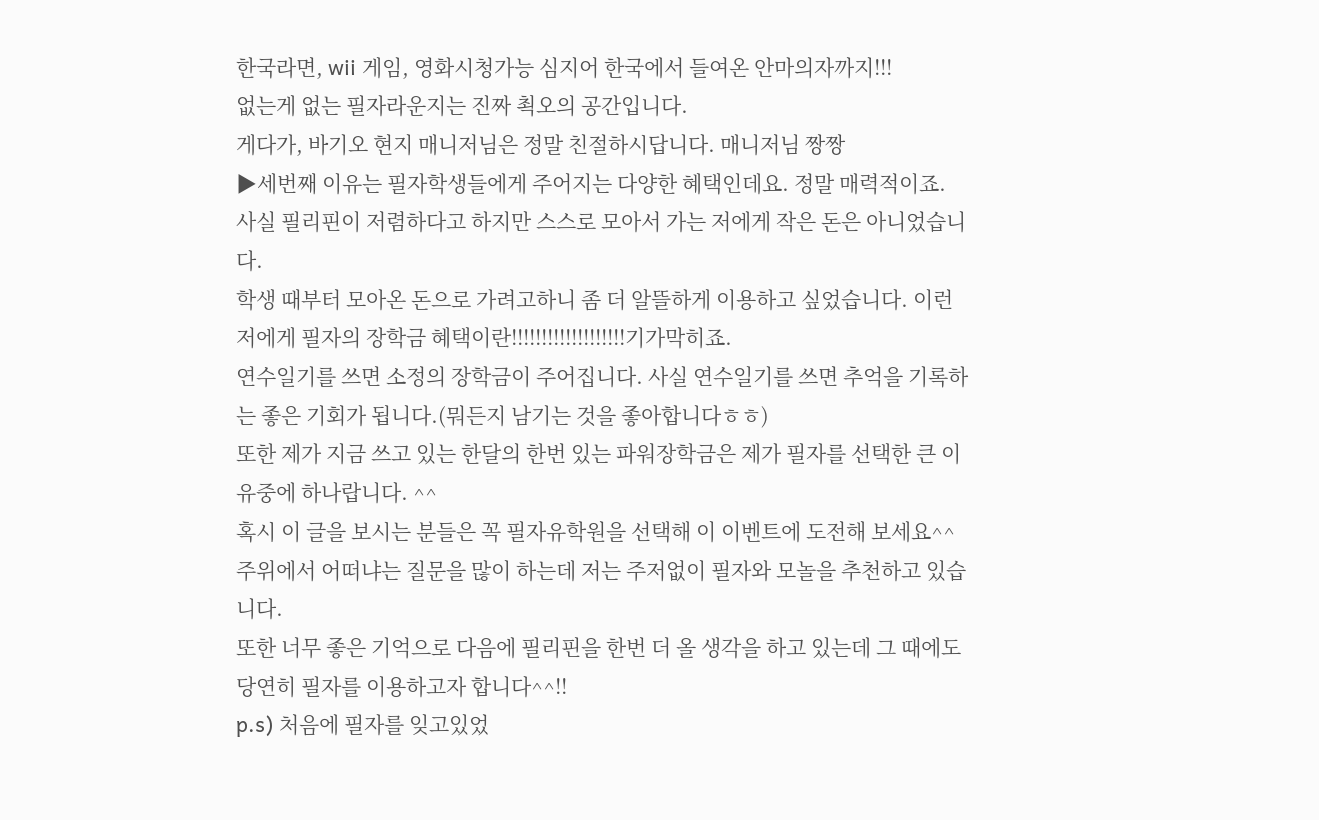한국라면, wii 게임, 영화시청가능 심지어 한국에서 들여온 안마의자까지!!!
없는게 없는 필자라운지는 진짜 쵝오의 공간입니다.
게다가, 바기오 현지 매니저님은 정말 친절하시답니다. 매니저님 짱짱
▶세번째 이유는 필자학생들에게 주어지는 다양한 혜택인데요. 정말 매력적이죠.
사실 필리핀이 저렴하다고 하지만 스스로 모아서 가는 저에게 작은 돈은 아니었습니다.
학생 때부터 모아온 돈으로 가려고하니 좀 더 알뜰하게 이용하고 싶었습니다. 이런 저에게 필자의 장학금 혜택이란!!!!!!!!!!!!!!!!!!!기가막히죠.
연수일기를 쓰면 소정의 장학금이 주어집니다. 사실 연수일기를 쓰면 추억을 기록하는 좋은 기회가 됩니다.(뭐든지 남기는 것을 좋아합니다ㅎㅎ)
또한 제가 지금 쓰고 있는 한달의 한번 있는 파워장학금은 제가 필자를 선택한 큰 이유중에 하나랍니다. ^^
혹시 이 글을 보시는 분들은 꼭 필자유학원을 선택해 이 이벤트에 도전해 보세요^^
주위에서 어떠냐는 질문을 많이 하는데 저는 주저없이 필자와 모놀을 추천하고 있습니다.
또한 너무 좋은 기억으로 다음에 필리핀을 한번 더 올 생각을 하고 있는데 그 때에도 당연히 필자를 이용하고자 합니다^^!!
p.s) 처음에 필자를 잊고있었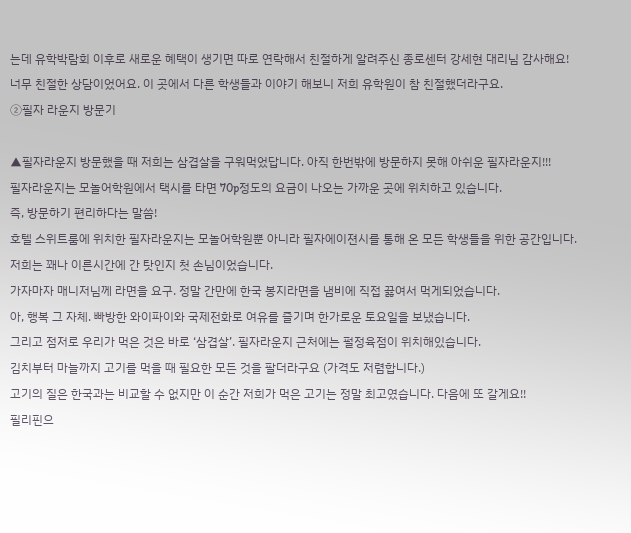는데 유학박람회 이후로 새로운 혜택이 생기면 따로 연락해서 친절하게 알려주신 종로센터 강세현 대리님 감사해요!
너무 친절한 상담이었어요. 이 곳에서 다른 학생들과 이야기 해보니 저희 유학원이 참 친절했더라구요.
②필자 라운지 방문기

▲필자라운지 방문했을 때 저희는 삼겹살을 구워먹었답니다. 아직 한번밖에 방문하지 못해 아쉬운 필자라운지!!!
필자라운지는 모놀어학원에서 택시를 타면 70p정도의 요금이 나오는 가까운 곳에 위치하고 있습니다.
즉, 방문하기 편리하다는 말씀!
호텔 스위트룸에 위치한 필자라운지는 모놀어학원뿐 아니라 필자에이젼시를 통해 온 모든 학생들을 위한 공간입니다.
저희는 꽤나 이른시간에 간 탓인지 첫 손님이었습니다.
가자마자 매니저님께 라면을 요구. 정말 간만에 한국 봉지라면을 냄비에 직접 끓여서 먹게되었습니다.
아, 행복 그 자체. 빠방한 와이파이와 국제전화로 여유를 즐기며 한가로운 토요일을 보냈습니다.
그리고 점저로 우리가 먹은 것은 바로 ‘삼겹살’. 필자라운지 근처에는 펄정육점이 위치해있습니다.
김치부터 마늘까지 고기를 먹을 때 필요한 모든 것을 팔더라구요 (가격도 저렴합니다.)
고기의 질은 한국과는 비교할 수 없지만 이 순간 저희가 먹은 고기는 정말 최고였습니다. 다음에 또 갈게요!!
필리핀으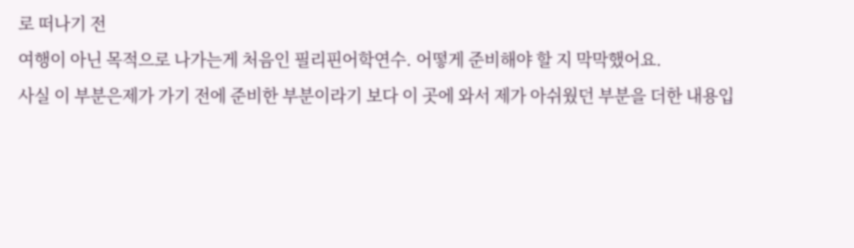로 떠나기 전
여행이 아닌 목적으로 나가는게 처음인 필리핀어학연수. 어떻게 준비해야 할 지 막막했어요.
사실 이 부분은제가 가기 전에 준비한 부분이라기 보다 이 곳에 와서 제가 아쉬웠던 부분을 더한 내용입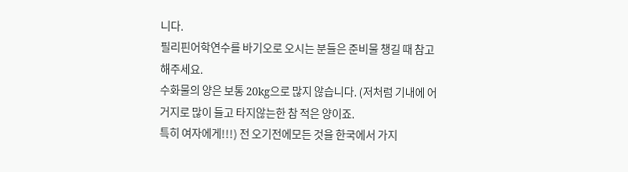니다.
필리핀어학연수를 바기오로 오시는 분들은 준비물 챙길 때 참고해주세요.
수화물의 양은 보통 20kg으로 많지 않습니다. (저처럼 기내에 어거지로 많이 들고 타지않는한 참 적은 양이죠.
특히 여자에게!!!) 전 오기전에모든 것을 한국에서 가지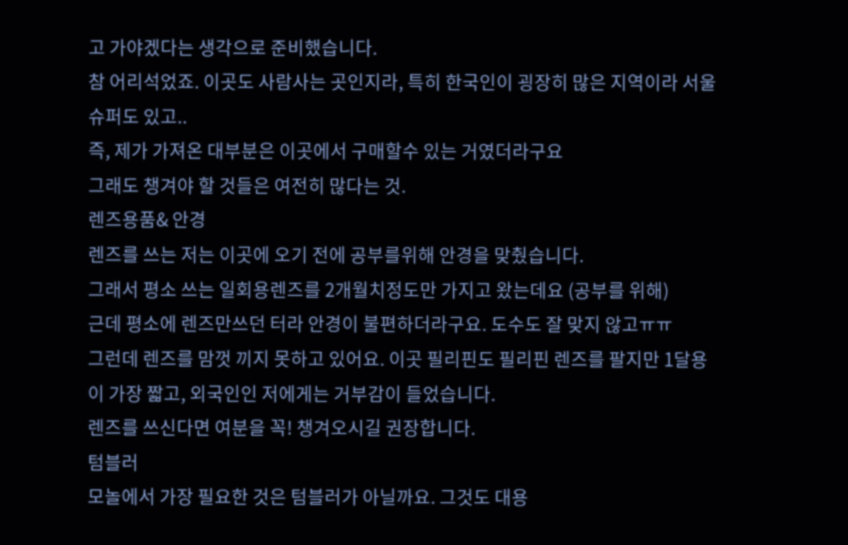고 가야겠다는 생각으로 준비했습니다.
참 어리석었죠. 이곳도 사람사는 곳인지라, 특히 한국인이 굉장히 많은 지역이라 서울슈퍼도 있고..
즉, 제가 가져온 대부분은 이곳에서 구매할수 있는 거였더라구요
그래도 챙겨야 할 것들은 여전히 많다는 것.
렌즈용품& 안경
렌즈를 쓰는 저는 이곳에 오기 전에 공부를위해 안경을 맞췄습니다.
그래서 평소 쓰는 일회용렌즈를 2개월치정도만 가지고 왔는데요 (공부를 위해)
근데 평소에 렌즈만쓰던 터라 안경이 불편하더라구요. 도수도 잘 맞지 않고ㅠㅠ
그런데 렌즈를 맘껏 끼지 못하고 있어요. 이곳 필리핀도 필리핀 렌즈를 팔지만 1달용이 가장 짧고, 외국인인 저에게는 거부감이 들었습니다.
렌즈를 쓰신다면 여분을 꼭! 챙겨오시길 권장합니다.
텀블러
모놀에서 가장 필요한 것은 텀블러가 아닐까요. 그것도 대용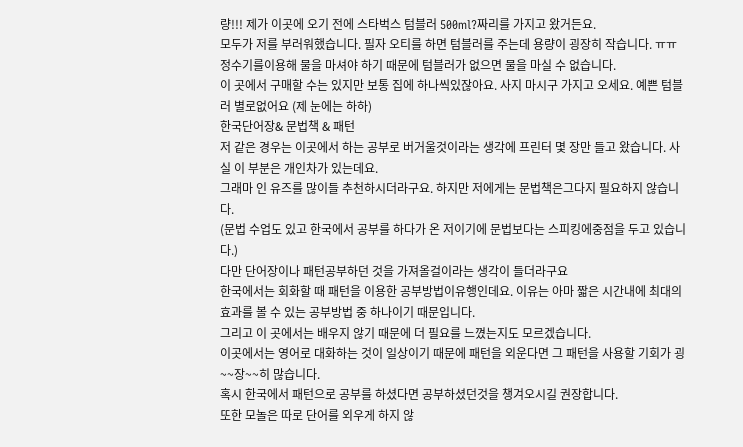량!!! 제가 이곳에 오기 전에 스타벅스 텀블러 500ml?짜리를 가지고 왔거든요.
모두가 저를 부러워했습니다. 필자 오티를 하면 텀블러를 주는데 용량이 굉장히 작습니다. ㅠㅠ
정수기를이용해 물을 마셔야 하기 때문에 텀블러가 없으면 물을 마실 수 없습니다.
이 곳에서 구매할 수는 있지만 보통 집에 하나씩있잖아요. 사지 마시구 가지고 오세요. 예쁜 텀블러 별로없어요 (제 눈에는 하하)
한국단어장& 문법책 & 패턴
저 같은 경우는 이곳에서 하는 공부로 버거울것이라는 생각에 프린터 몇 장만 들고 왔습니다. 사실 이 부분은 개인차가 있는데요.
그래마 인 유즈를 많이들 추천하시더라구요. 하지만 저에게는 문법책은그다지 필요하지 않습니다.
(문법 수업도 있고 한국에서 공부를 하다가 온 저이기에 문법보다는 스피킹에중점을 두고 있습니다.)
다만 단어장이나 패턴공부하던 것을 가져올걸이라는 생각이 들더라구요
한국에서는 회화할 때 패턴을 이용한 공부방법이유행인데요. 이유는 아마 짧은 시간내에 최대의 효과를 볼 수 있는 공부방법 중 하나이기 때문입니다.
그리고 이 곳에서는 배우지 않기 때문에 더 필요를 느꼈는지도 모르겠습니다.
이곳에서는 영어로 대화하는 것이 일상이기 때문에 패턴을 외운다면 그 패턴을 사용할 기회가 굉~~장~~히 많습니다.
혹시 한국에서 패턴으로 공부를 하셨다면 공부하셨던것을 챙겨오시길 권장합니다.
또한 모놀은 따로 단어를 외우게 하지 않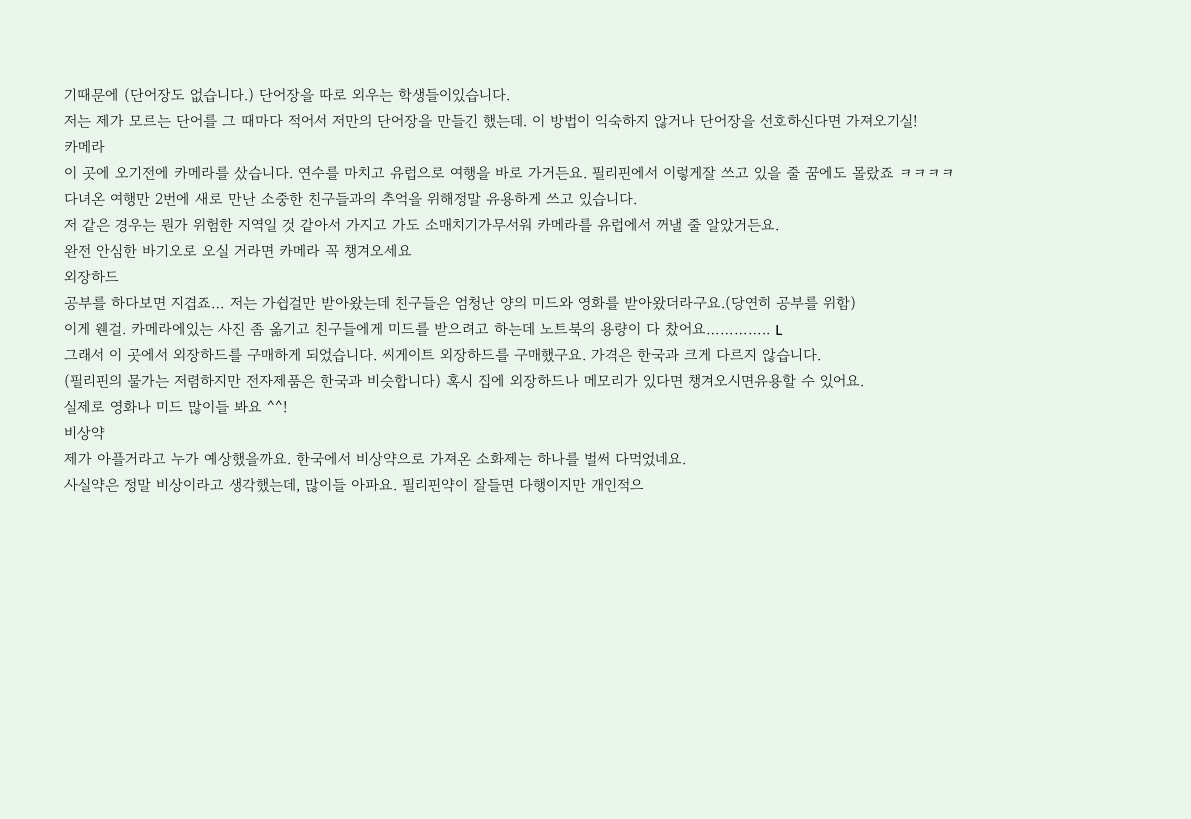기때문에 (단어장도 없습니다.) 단어장을 따로 외우는 학생들이있습니다.
저는 제가 모르는 단어를 그 때마다 적어서 저만의 단어장을 만들긴 했는데. 이 방법이 익숙하지 않거나 단어장을 선호하신다면 가져오기실!
카메라
이 곳에 오기전에 카메라를 샀습니다. 연수를 마치고 유럽으로 여행을 바로 가거든요. 필리핀에서 이렇게잘 쓰고 있을 줄 꿈에도 몰랐죠 ㅋㅋㅋㅋ
다녀온 여행만 2번에 새로 만난 소중한 친구들과의 추억을 위해정말 유용하게 쓰고 있습니다.
저 같은 경우는 뭔가 위험한 지역일 것 같아서 가지고 가도 소매치기가무서워 카메라를 유럽에서 꺼낼 줄 알았거든요.
완전 안심한 바기오로 오실 거라면 카메라 꼭 챙겨오세요
외장하드
공부를 하다보면 지겹죠… 저는 가쉽걸만 받아왔는데 친구들은 엄청난 양의 미드와 영화를 받아왔더라구요.(당연히 공부를 위함)
이게 웬걸. 카메라에있는 사진 좀 옮기고 친구들에게 미드를 받으려고 하는데 노트북의 용량이 다 찼어요………….. L
그래서 이 곳에서 외장하드를 구매하게 되었습니다. 씨게이트 외장하드를 구매했구요. 가격은 한국과 크게 다르지 않습니다.
(필리핀의 물가는 저렴하지만 전자제품은 한국과 비슷합니다) 혹시 집에 외장하드나 메모리가 있다면 챙겨오시면유용할 수 있어요.
실제로 영화나 미드 많이들 봐요 ^^!
비상약
제가 아플거라고 누가 예상했을까요. 한국에서 비상약으로 가져온 소화제는 하나를 벌써 다먹었네요.
사실약은 정말 비상이라고 생각했는데, 많이들 아파요. 필리핀약이 잘들면 다행이지만 개인적으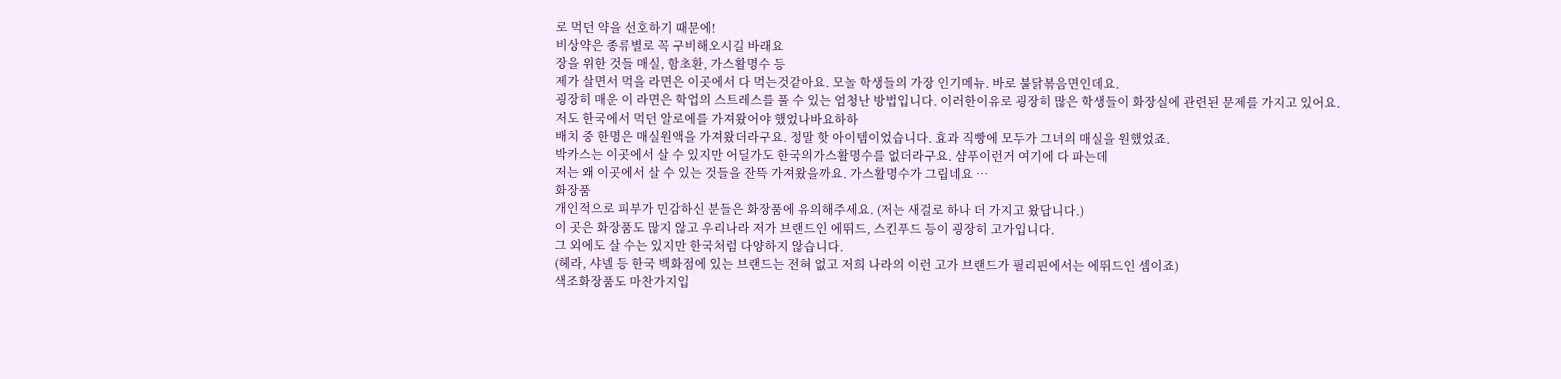로 먹던 약을 선호하기 때문에!
비상약은 종류별로 꼭 구비해오시길 바래요
장을 위한 것들 매실, 함초환, 가스활명수 등
제가 살면서 먹을 라면은 이곳에서 다 먹는것같아요. 모놀 학생들의 가장 인기메뉴. 바로 불닭볶음면인데요.
굉장히 매운 이 라면은 학업의 스트레스를 풀 수 있는 엄청난 방법입니다. 이러한이유로 굉장히 많은 학생들이 화장실에 관련된 문제를 가지고 있어요.
저도 한국에서 먹던 알로에를 가져왔어야 했었나바요하하
배치 중 한명은 매실원액을 가져왔더라구요. 정말 핫 아이템이었습니다. 효과 직빵에 모두가 그녀의 매실을 원했었죠.
박카스는 이곳에서 살 수 있지만 어딜가도 한국의가스활명수를 없더라구요. 샴푸이런거 여기에 다 파는데
저는 왜 이곳에서 살 수 있는 것들을 잔뜩 가져왔을까요. 가스활명수가 그립네요 …
화장품
개인적으로 피부가 민감하신 분들은 화장품에 유의해주세요. (저는 새걸로 하나 더 가지고 왔답니다.)
이 곳은 화장품도 많지 않고 우리나라 저가 브랜드인 에뛰드, 스킨푸드 등이 굉장히 고가입니다.
그 외에도 살 수는 있지만 한국처럼 다양하지 않습니다.
(헤라, 샤넬 등 한국 백화점에 있는 브랜드는 전혀 없고 저희 나라의 이런 고가 브랜드가 필리핀에서는 에뛰드인 셈이죠)
색조화장품도 마찬가지입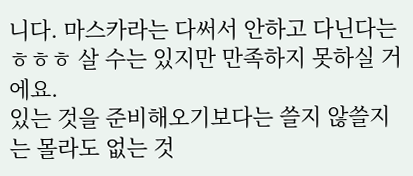니다. 마스카라는 다써서 안하고 다닌다는ㅎㅎㅎ 살 수는 있지만 만족하지 못하실 거에요.
있는 것을 준비해오기보다는 쓸지 않쓸지는 몰라도 없는 것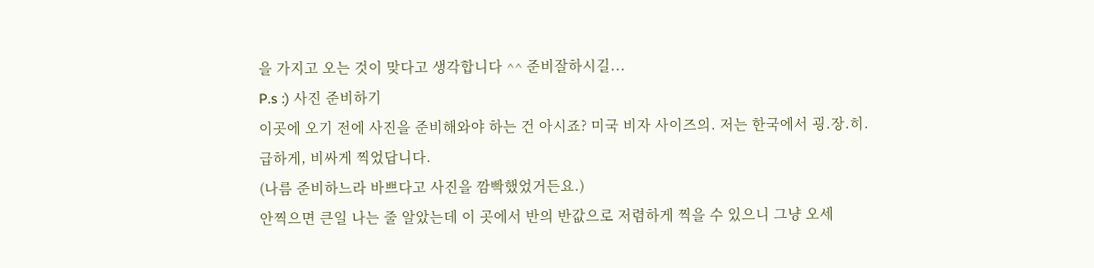을 가지고 오는 것이 맞다고 생각합니다 ^^ 준비잘하시길...
P.s :) 사진 준비하기
이곳에 오기 전에 사진을 준비해와야 하는 건 아시죠? 미국 비자 사이즈의. 저는 한국에서 굉.장.히. 급하게, 비싸게 찍었답니다.
(나름 준비하느라 바쁘다고 사진을 깜빡했었거든요.)
안찍으면 큰일 나는 줄 알았는데 이 곳에서 반의 반값으로 저렴하게 찍을 수 있으니 그냥 오세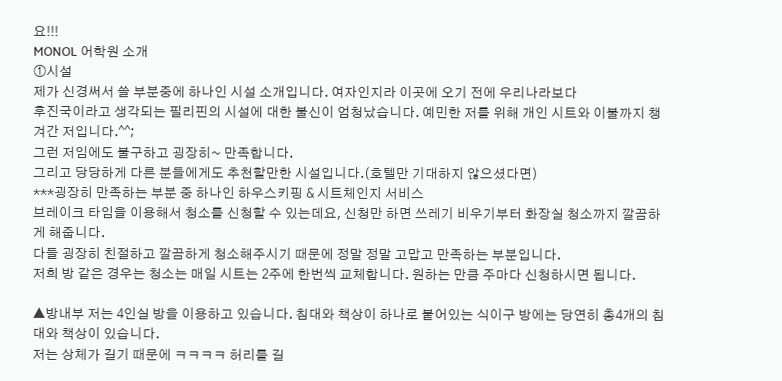요!!!
MONOL 어학원 소개
①시설
제가 신경써서 쓸 부분중에 하나인 시설 소개입니다. 여자인지라 이곳에 오기 전에 우리나라보다
후진국이라고 생각되는 필리핀의 시설에 대한 불신이 엄청났습니다. 예민한 저를 위해 개인 시트와 이불까지 챙겨간 저입니다.^^;
그런 저임에도 불구하고 굉장히~ 만족합니다.
그리고 당당하게 다른 분들에게도 추천할만한 시설입니다.(호텔만 기대하지 않으셨다면)
***굉장히 만족하는 부분 중 하나인 하우스키핑 & 시트체인지 서비스
브레이크 타임을 이용해서 청소를 신청할 수 있는데요, 신청만 하면 쓰레기 비우기부터 화장실 청소까지 깔끔하게 해줍니다.
다들 굉장히 친절하고 깔끔하게 청소해주시기 때문에 정말 정말 고맙고 만족하는 부분입니다.
저희 방 같은 경우는 청소는 매일 시트는 2주에 한번씩 교체합니다. 원하는 만큼 주마다 신청하시면 됩니다.

▲방내부 저는 4인실 방을 이용하고 있습니다. 침대와 책상이 하나로 붙어있는 식이구 방에는 당연히 총4개의 침대와 책상이 있습니다.
저는 상체가 길기 때문에 ㅋㅋㅋㅋ 허리를 길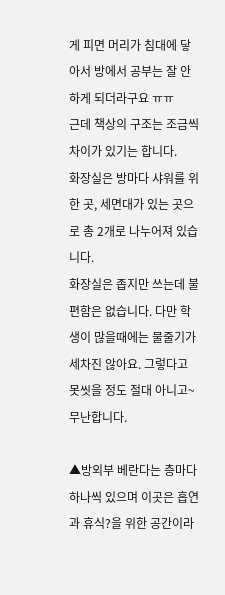게 피면 머리가 침대에 닿아서 방에서 공부는 잘 안하게 되더라구요 ㅠㅠ
근데 책상의 구조는 조금씩 차이가 있기는 합니다.
화장실은 방마다 샤워를 위한 곳, 세면대가 있는 곳으로 총 2개로 나누어져 있습니다.
화장실은 좁지만 쓰는데 불편함은 없습니다. 다만 학생이 많을때에는 물줄기가 세차진 않아요. 그렇다고 못씻을 정도 절대 아니고~ 무난합니다.

▲방외부 베란다는 층마다 하나씩 있으며 이곳은 흡연과 휴식?을 위한 공간이라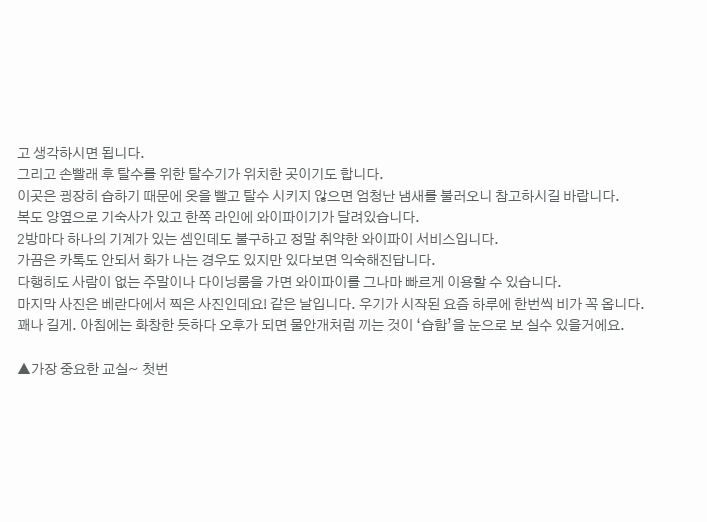고 생각하시면 됩니다.
그리고 손빨래 후 탈수를 위한 탈수기가 위치한 곳이기도 합니다.
이곳은 굉장히 습하기 때문에 옷을 빨고 탈수 시키지 않으면 엄청난 냄새를 불러오니 참고하시길 바랍니다.
복도 양옆으로 기숙사가 있고 한쪽 라인에 와이파이기가 달려있습니다.
2방마다 하나의 기계가 있는 셈인데도 불구하고 정말 취약한 와이파이 서비스입니다.
가끔은 카톡도 안되서 화가 나는 경우도 있지만 있다보면 익숙해진답니다.
다행히도 사람이 없는 주말이나 다이닝룸을 가면 와이파이를 그나마 빠르게 이용할 수 있습니다.
마지막 사진은 베란다에서 찍은 사진인데요! 같은 날입니다. 우기가 시작된 요즘 하루에 한번씩 비가 꼭 옵니다.
꽤나 길게. 아침에는 화창한 듯하다 오후가 되면 물안개처럼 끼는 것이 ‘습함’을 눈으로 보 실수 있을거에요.

▲가장 중요한 교실~ 첫번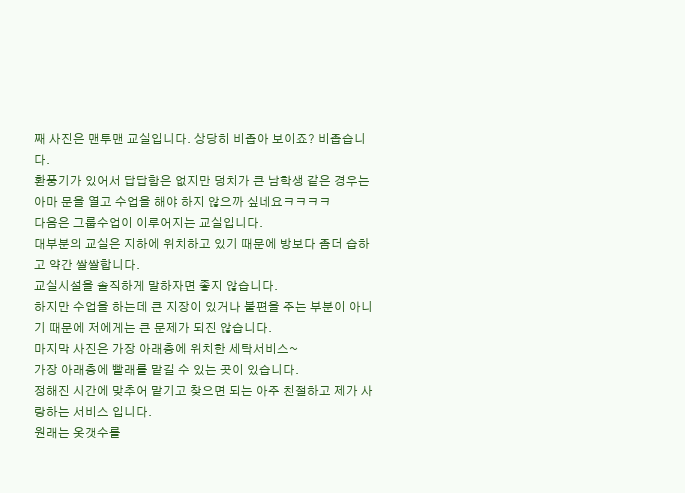째 사진은 맨투맨 교실입니다. 상당히 비좁아 보이죠? 비좁습니다.
환풍기가 있어서 답답함은 없지만 덩치가 큰 남학생 같은 경우는 아마 문을 열고 수업을 해야 하지 않으까 싶네요ㅋㅋㅋㅋ
다음은 그룹수업이 이루어지는 교실입니다.
대부분의 교실은 지하에 위치하고 있기 때문에 방보다 좀더 습하고 약간 쌀쌀합니다.
교실시설을 솔직하게 말하자면 좋지 않습니다.
하지만 수업을 하는데 큰 지장이 있거나 불편을 주는 부분이 아니기 때문에 저에게는 큰 문제가 되진 않습니다.
마지막 사진은 가장 아래층에 위치한 세탁서비스~
가장 아래층에 빨래를 맡길 수 있는 곳이 있습니다.
정해진 시간에 맞추어 맡기고 찾으면 되는 아주 친절하고 제가 사랑하는 서비스 입니다.
원래는 옷갯수를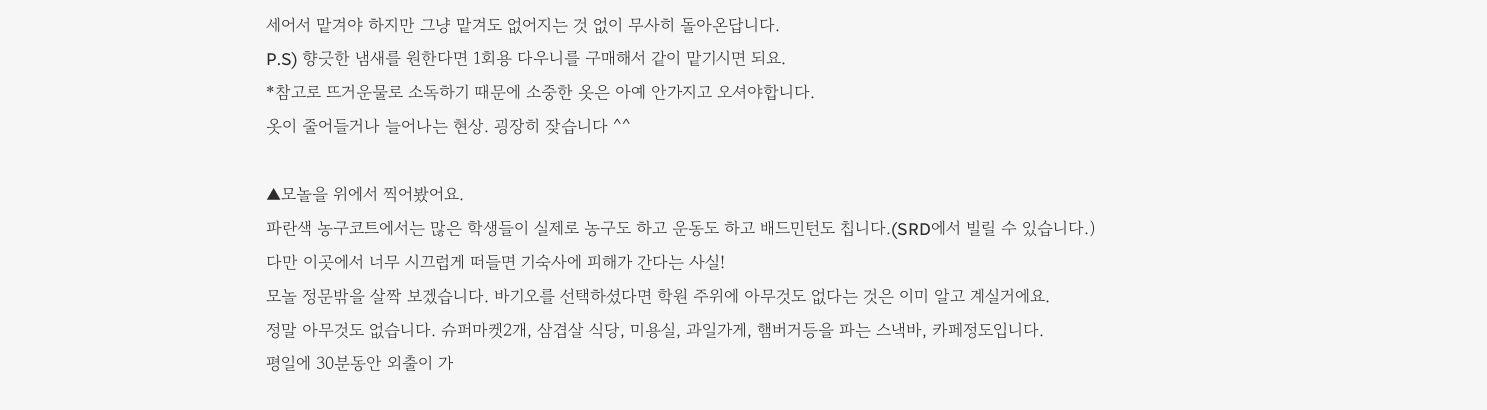세어서 맡겨야 하지만 그냥 맡겨도 없어지는 것 없이 무사히 돌아온답니다.
P.S) 향긋한 냄새를 원한다면 1회용 다우니를 구매해서 같이 맡기시면 되요.
*참고로 뜨거운물로 소독하기 때문에 소중한 옷은 아예 안가지고 오셔야합니다.
옷이 줄어들거나 늘어나는 현상. 굉장히 잦습니다 ^^

▲모놀을 위에서 찍어봤어요.
파란색 농구코트에서는 많은 학생들이 실제로 농구도 하고 운동도 하고 배드민턴도 칩니다.(SRD에서 빌릴 수 있습니다.)
다만 이곳에서 너무 시끄럽게 떠들면 기숙사에 피해가 간다는 사실!
모놀 정문밖을 살짝 보겠습니다. 바기오를 선택하셨다면 학원 주위에 아무것도 없다는 것은 이미 알고 계실거에요.
정말 아무것도 없습니다. 슈퍼마켓2개, 삼겹살 식당, 미용실, 과일가게, 햄버거등을 파는 스낵바, 카페정도입니다.
평일에 30분동안 외출이 가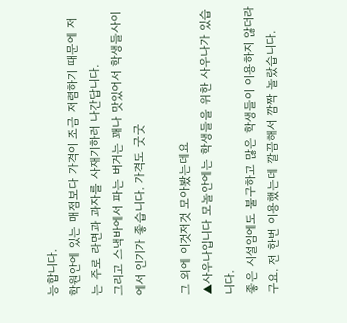능합니다.
학원안에 있는 매점보다 가격이 조금 저렴하기 때문에 저는 주로 라면과 과자를 사재기하러 나간답니다.
그리고 스낵바에서 파는 버거는 꽤나 맛있어서 학생들사이에서 인기가 좋습니다. 가격도 굿굿

그 외에 이것저것 모아봤는데요
▲사우나입니다 모놀안에는 학생들을 위한 사우나가 있습니다.
좋은 시설임에도 불구하고 많은 학생들이 이용하지 않더라구요. 전 한번 이용했는데 깔끔해서 깜짝 놀랐습니다.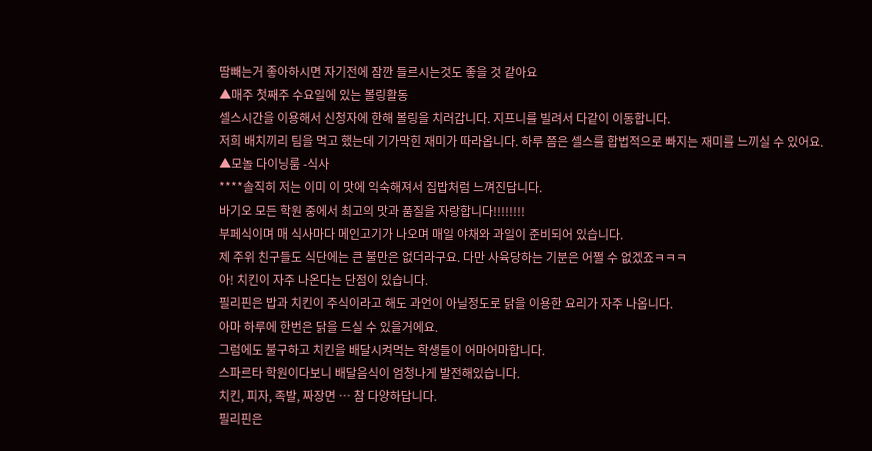땀빼는거 좋아하시면 자기전에 잠깐 들르시는것도 좋을 것 같아요
▲매주 첫째주 수요일에 있는 볼링활동
셀스시간을 이용해서 신청자에 한해 볼링을 치러갑니다. 지프니를 빌려서 다같이 이동합니다.
저희 배치끼리 팀을 먹고 했는데 기가막힌 재미가 따라옵니다. 하루 쯤은 셀스를 합법적으로 빠지는 재미를 느끼실 수 있어요.
▲모놀 다이닝룸 -식사
****솔직히 저는 이미 이 맛에 익숙해져서 집밥처럼 느껴진답니다.
바기오 모든 학원 중에서 최고의 맛과 품질을 자랑합니다!!!!!!!!
부페식이며 매 식사마다 메인고기가 나오며 매일 야채와 과일이 준비되어 있습니다.
제 주위 친구들도 식단에는 큰 불만은 없더라구요. 다만 사육당하는 기분은 어쩔 수 없겠죠ㅋㅋㅋ
아! 치킨이 자주 나온다는 단점이 있습니다.
필리핀은 밥과 치킨이 주식이라고 해도 과언이 아닐정도로 닭을 이용한 요리가 자주 나옵니다.
아마 하루에 한번은 닭을 드실 수 있을거에요.
그럼에도 불구하고 치킨을 배달시켜먹는 학생들이 어마어마합니다.
스파르타 학원이다보니 배달음식이 엄청나게 발전해있습니다.
치킨, 피자, 족발, 짜장면 … 참 다양하답니다.
필리핀은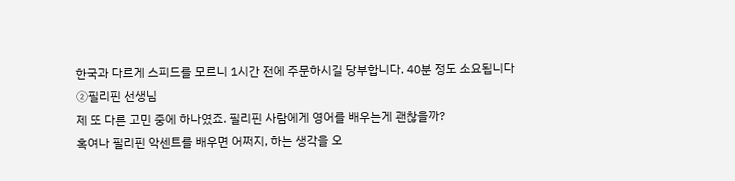한국과 다르게 스피드를 모르니 1시간 전에 주문하시길 당부합니다. 40분 정도 소요됩니다
②필리핀 선생님
제 또 다른 고민 중에 하나였죠. 필리핀 사람에게 영어를 배우는게 괜찮을까?
혹여나 필리핀 악센트를 배우면 어쩌지, 하는 생각을 오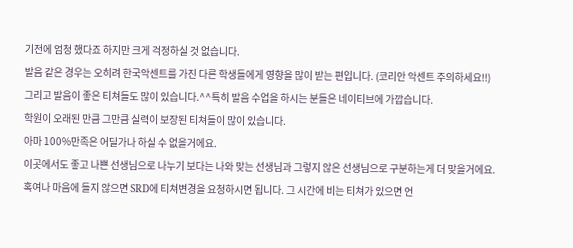기전에 엄청 했다죠 하지만 크게 걱정하실 것 없습니다.
발음 같은 경우는 오히려 한국악센트를 가진 다른 학생들에게 영향을 많이 받는 편입니다. (코리안 악센트 주의하세요!!)
그리고 발음이 좋은 티쳐들도 많이 있습니다.^^특히 발음 수업을 하시는 분들은 네이티브에 가깝습니다.
학원이 오래된 만큼 그만큼 실력이 보장된 티쳐들이 많이 있습니다.
아마 100%만족은 어딜가나 하실 수 없을거에요.
이곳에서도 좋고 나쁜 선생님으로 나누기 보다는 나와 맞는 선생님과 그렇지 않은 선생님으로 구분하는게 더 맞을거에요.
혹여나 마음에 들지 않으면 SRD에 티쳐변경을 요청하시면 됩니다. 그 시간에 비는 티쳐가 있으면 언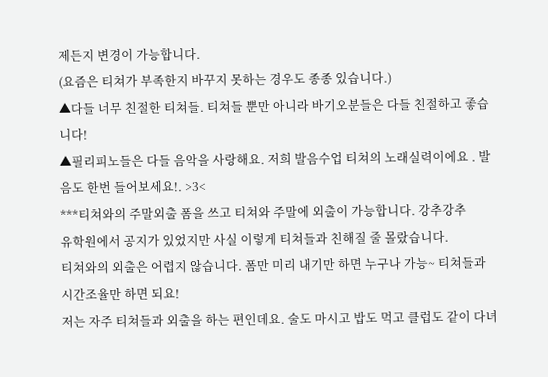제든지 변경이 가능합니다.
(요즘은 티쳐가 부족한지 바꾸지 못하는 경우도 종종 있습니다.)
▲다들 너무 친절한 티쳐들. 티쳐들 뿐만 아니라 바기오분들은 다들 친절하고 좋습니다!
▲필리피노들은 다들 음악을 사랑해요. 저희 발음수업 티쳐의 노래실력이에요 . 발음도 한번 들어보세요!. >3<
***티쳐와의 주말외출 폼을 쓰고 티쳐와 주말에 외출이 가능합니다. 강추강추
유학원에서 공지가 있었지만 사실 이렇게 티쳐들과 친해질 줄 몰랐습니다.
티쳐와의 외출은 어렵지 않습니다. 폼만 미리 내기만 하면 누구나 가능~ 티쳐들과 시간조율만 하면 되요!
저는 자주 티쳐들과 외출을 하는 편인데요. 술도 마시고 밥도 먹고 클럽도 같이 다녀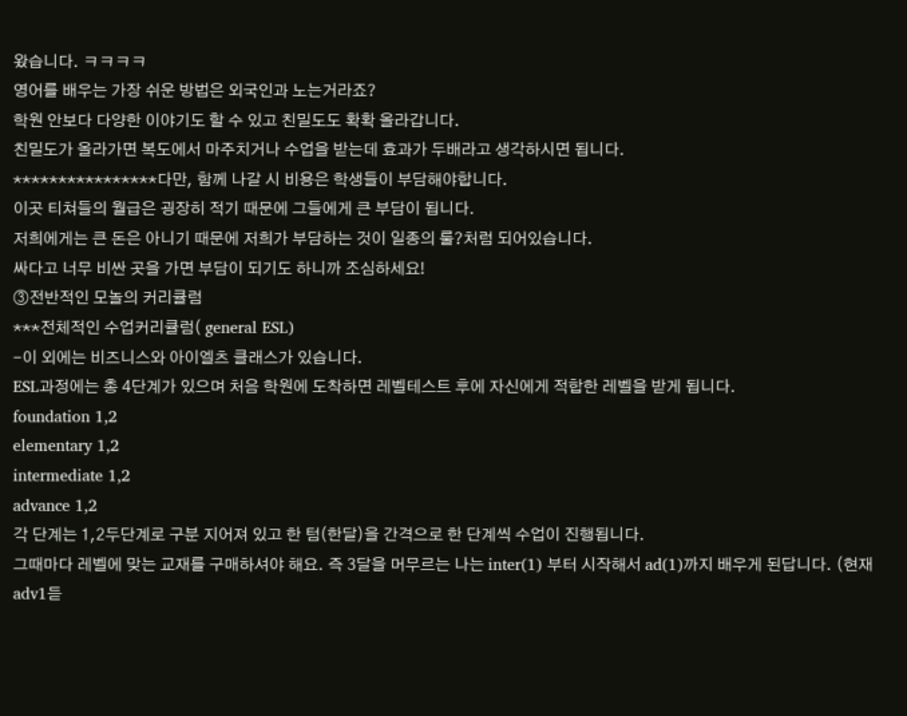왔습니다. ㅋㅋㅋㅋ
영어를 배우는 가장 쉬운 방법은 외국인과 노는거라죠?
학원 안보다 다양한 이야기도 할 수 있고 친밀도도 확확 올라갑니다.
친밀도가 올라가면 복도에서 마주치거나 수업을 받는데 효과가 두배라고 생각하시면 됩니다.
****************다만, 함께 나갈 시 비용은 학생들이 부담해야합니다.
이곳 티쳐들의 월급은 굉장히 적기 때문에 그들에게 큰 부담이 됩니다.
저희에게는 큰 돈은 아니기 때문에 저희가 부담하는 것이 일종의 룰?처럼 되어있습니다.
싸다고 너무 비싼 곳을 가면 부담이 되기도 하니까 조심하세요!
③전반적인 모놀의 커리큘럼
***전체적인 수업커리큘럼( general ESL)
-이 외에는 비즈니스와 아이엘츠 클래스가 있습니다.
ESL과정에는 총 4단계가 있으며 처음 학원에 도착하면 레벨테스트 후에 자신에게 적합한 레벨을 받게 됩니다.
foundation 1,2
elementary 1,2
intermediate 1,2
advance 1,2
각 단계는 1,2두단계로 구분 지어져 있고 한 텀(한달)을 간격으로 한 단계씩 수업이 진행됩니다.
그때마다 레벨에 맞는 교재를 구매하셔야 해요. 즉 3달을 머무르는 나는 inter(1) 부터 시작해서 ad(1)까지 배우게 된답니다. (현재 adv1듣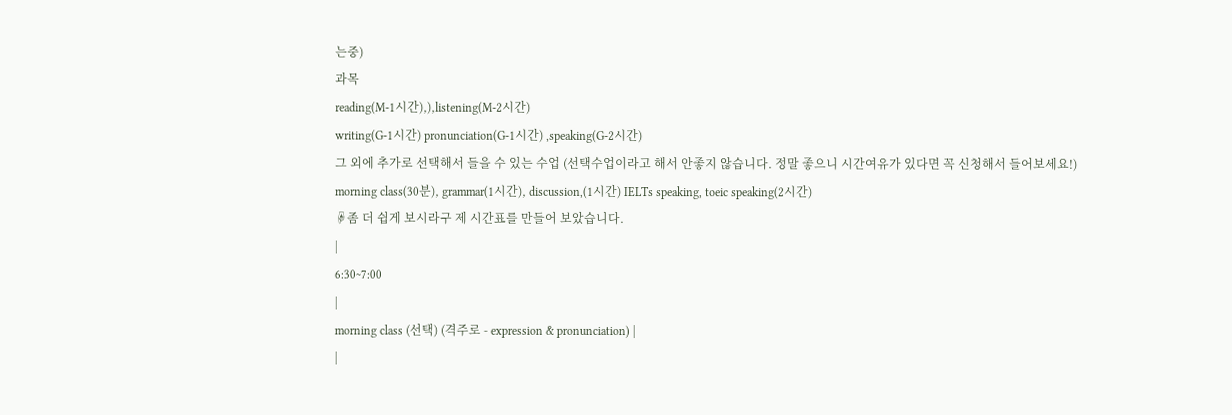는중)
과목
reading(M-1시간),),listening(M-2시간)
writing(G-1시간) pronunciation(G-1시간) ,speaking(G-2시간)
그 외에 추가로 선택해서 들을 수 있는 수업 (선택수업이라고 해서 안좋지 않습니다. 정말 좋으니 시간여유가 있다면 꼭 신청해서 들어보세요!)
morning class(30분), grammar(1시간), discussion,(1시간) IELTs speaking, toeic speaking(2시간)
☟좀 더 쉽게 보시라구 제 시간표를 만들어 보았습니다.
|
6:30~7:00
|
morning class (선택) (격주로 - expression & pronunciation) |
|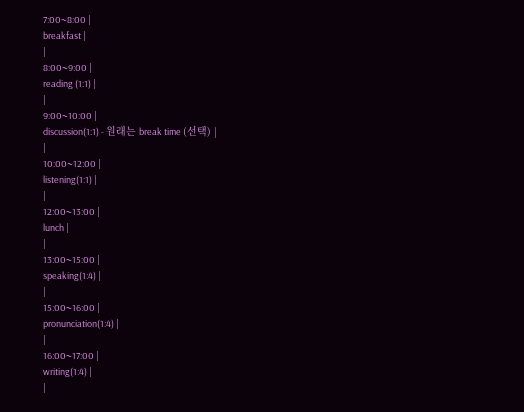7:00~8:00 |
breakfast |
|
8:00~9:00 |
reading (1:1) |
|
9:00~10:00 |
discussion(1:1) - 원래는 break time (선택) |
|
10:00~12:00 |
listening(1:1) |
|
12:00~13:00 |
lunch |
|
13:00~15:00 |
speaking(1:4) |
|
15:00~16:00 |
pronunciation(1:4) |
|
16:00~17:00 |
writing(1:4) |
|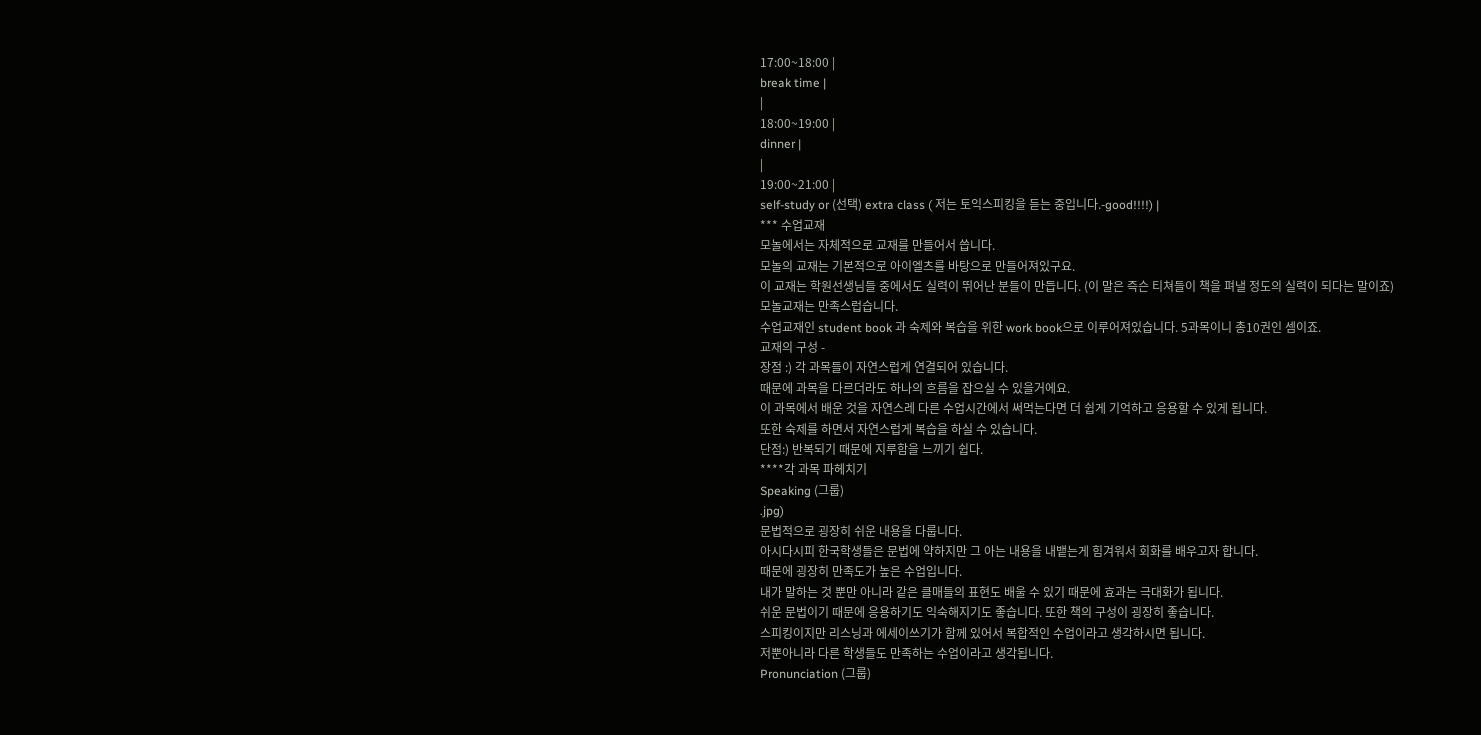17:00~18:00 |
break time |
|
18:00~19:00 |
dinner |
|
19:00~21:00 |
self-study or (선택) extra class ( 저는 토익스피킹을 듣는 중입니다.-good!!!!) |
*** 수업교재
모놀에서는 자체적으로 교재를 만들어서 씁니다.
모놀의 교재는 기본적으로 아이엘츠를 바탕으로 만들어져있구요.
이 교재는 학원선생님들 중에서도 실력이 뛰어난 분들이 만듭니다. (이 말은 즉슨 티쳐들이 책을 펴낼 정도의 실력이 되다는 말이죠)
모놀교재는 만족스럽습니다.
수업교재인 student book 과 숙제와 복습을 위한 work book으로 이루어져있습니다. 5과목이니 총10권인 셈이죠.
교재의 구성 -
장점 :) 각 과목들이 자연스럽게 연결되어 있습니다.
때문에 과목을 다르더라도 하나의 흐름을 잡으실 수 있을거에요.
이 과목에서 배운 것을 자연스레 다른 수업시간에서 써먹는다면 더 쉽게 기억하고 응용할 수 있게 됩니다.
또한 숙제를 하면서 자연스럽게 복습을 하실 수 있습니다.
단점:) 반복되기 때문에 지루함을 느끼기 쉽다.
****각 과목 파헤치기
Speaking (그룹)
.jpg)
문법적으로 굉장히 쉬운 내용을 다룹니다.
아시다시피 한국학생들은 문법에 약하지만 그 아는 내용을 내뱉는게 힘겨워서 회화를 배우고자 합니다.
때문에 굉장히 만족도가 높은 수업입니다.
내가 말하는 것 뿐만 아니라 같은 클매들의 표현도 배울 수 있기 때문에 효과는 극대화가 됩니다.
쉬운 문법이기 때문에 응용하기도 익숙해지기도 좋습니다. 또한 책의 구성이 굉장히 좋습니다.
스피킹이지만 리스닝과 에세이쓰기가 함께 있어서 복합적인 수업이라고 생각하시면 됩니다.
저뿐아니라 다른 학생들도 만족하는 수업이라고 생각됩니다.
Pronunciation (그룹)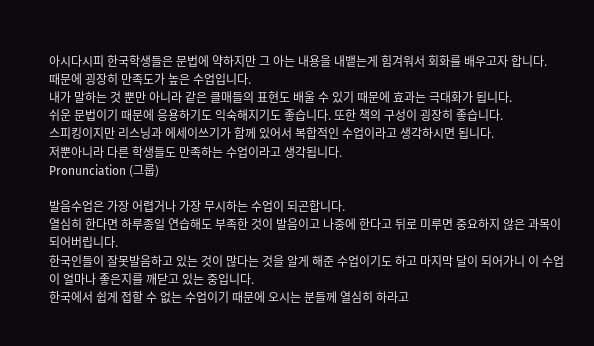아시다시피 한국학생들은 문법에 약하지만 그 아는 내용을 내뱉는게 힘겨워서 회화를 배우고자 합니다.
때문에 굉장히 만족도가 높은 수업입니다.
내가 말하는 것 뿐만 아니라 같은 클매들의 표현도 배울 수 있기 때문에 효과는 극대화가 됩니다.
쉬운 문법이기 때문에 응용하기도 익숙해지기도 좋습니다. 또한 책의 구성이 굉장히 좋습니다.
스피킹이지만 리스닝과 에세이쓰기가 함께 있어서 복합적인 수업이라고 생각하시면 됩니다.
저뿐아니라 다른 학생들도 만족하는 수업이라고 생각됩니다.
Pronunciation (그룹)

발음수업은 가장 어렵거나 가장 무시하는 수업이 되곤합니다.
열심히 한다면 하루종일 연습해도 부족한 것이 발음이고 나중에 한다고 뒤로 미루면 중요하지 않은 과목이 되어버립니다.
한국인들이 잘못발음하고 있는 것이 많다는 것을 알게 해준 수업이기도 하고 마지막 달이 되어가니 이 수업이 얼마나 좋은지를 깨닫고 있는 중입니다.
한국에서 쉽게 접할 수 없는 수업이기 때문에 오시는 분들께 열심히 하라고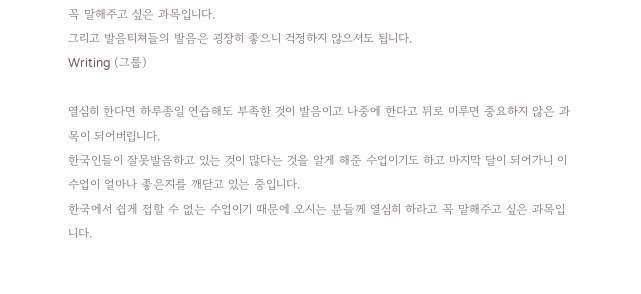꼭 말해주고 싶은 과목입니다.
그리고 발음티쳐들의 발음은 굉장히 좋으니 걱정하지 않으셔도 됩니다.
Writing (그룹)

열심히 한다면 하루종일 연습해도 부족한 것이 발음이고 나중에 한다고 뒤로 미루면 중요하지 않은 과목이 되어버립니다.
한국인들이 잘못발음하고 있는 것이 많다는 것을 알게 해준 수업이기도 하고 마지막 달이 되어가니 이 수업이 얼마나 좋은지를 깨닫고 있는 중입니다.
한국에서 쉽게 접할 수 없는 수업이기 때문에 오시는 분들께 열심히 하라고 꼭 말해주고 싶은 과목입니다.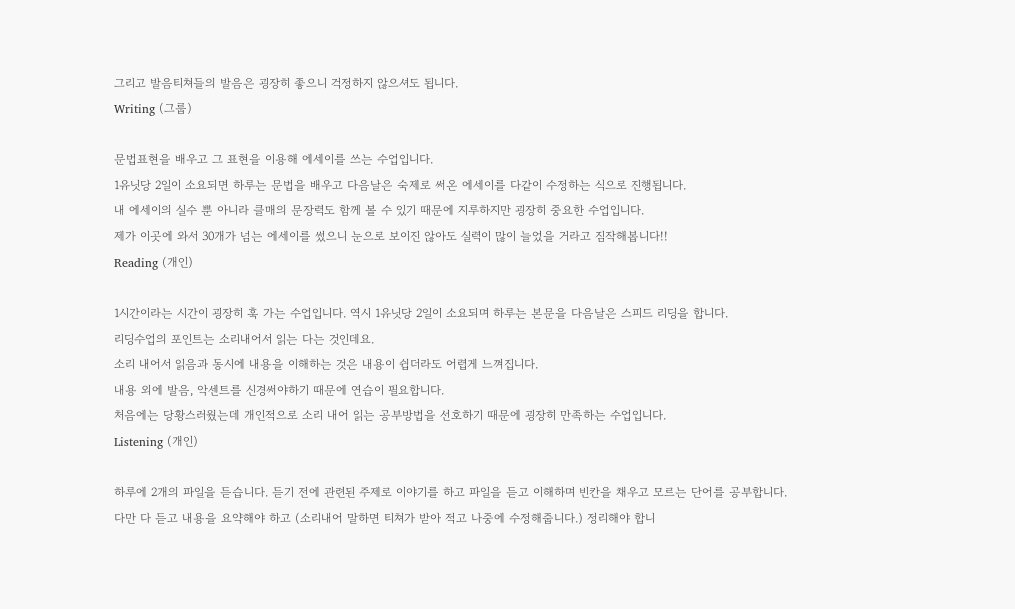그리고 발음티쳐들의 발음은 굉장히 좋으니 걱정하지 않으셔도 됩니다.
Writing (그룹)

문법표현을 배우고 그 표현을 이용해 에세이를 쓰는 수업입니다.
1유닛당 2일이 소요되면 하루는 문법을 배우고 다음날은 숙제로 써온 에세이를 다같이 수정하는 식으로 진행됩니다.
내 에세이의 실수 뿐 아니라 클매의 문장력도 함께 볼 수 있기 때문에 지루하지만 굉장히 중요한 수업입니다.
제가 이곳에 와서 30개가 넘는 에세이를 썼으니 눈으로 보이진 않아도 실력이 많이 늘었을 거라고 짐작해봅니다!!
Reading (개인)

1시간이라는 시간이 굉장히 훅 가는 수업입니다. 역시 1유닛당 2일이 소요되며 하루는 본문을 다음날은 스피드 리딩을 합니다.
리딩수업의 포인트는 소리내어서 읽는 다는 것인데요.
소리 내어서 읽음과 동시에 내용을 이해하는 것은 내용이 쉽더라도 어렵게 느껴집니다.
내용 외에 발음, 악센트를 신경써야하기 때문에 연습이 필요합니다.
처음에는 당황스러웠는데 개인적으로 소리 내어 읽는 공부방법을 선호하기 때문에 굉장히 만족하는 수업입니다.
Listening (개인)

하루에 2개의 파일을 듣습니다. 듣기 전에 관련된 주제로 이야기를 하고 파일을 듣고 이해하며 빈칸을 채우고 모르는 단어를 공부합니다.
다만 다 듣고 내용을 요약해야 하고 (소리내어 말하면 티쳐가 받아 적고 나중에 수정해줍니다.) 정리해야 합니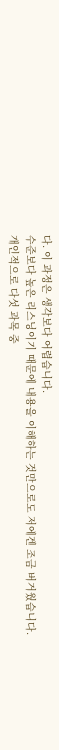다. 이 과정은 생각보다 어렵습니다.
수준보다 높은 리스닝이기 때문에 내용을 이해하는 것만으로도 저에겐 조금 버거웠습니다.
개인적으로 다섯 과목 중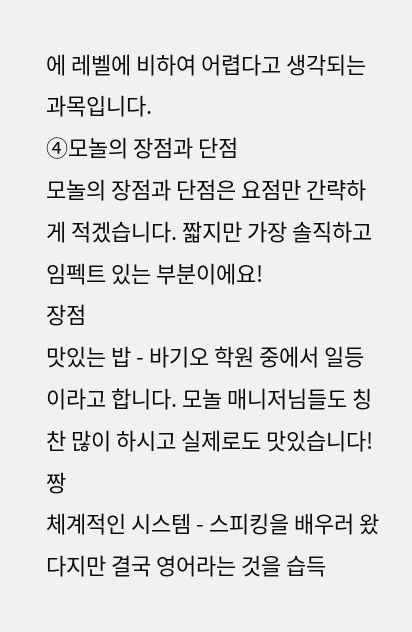에 레벨에 비하여 어렵다고 생각되는 과목입니다.
④모놀의 장점과 단점
모놀의 장점과 단점은 요점만 간략하게 적겠습니다. 짧지만 가장 솔직하고 임펙트 있는 부분이에요!
장점
맛있는 밥 - 바기오 학원 중에서 일등이라고 합니다. 모놀 매니저님들도 칭찬 많이 하시고 실제로도 맛있습니다! 짱
체계적인 시스템 - 스피킹을 배우러 왔다지만 결국 영어라는 것을 습득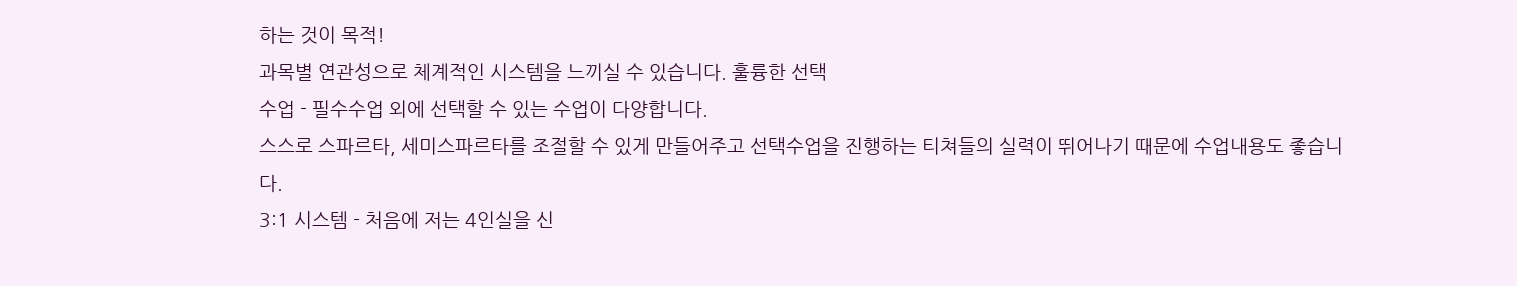하는 것이 목적!
과목별 연관성으로 체계적인 시스템을 느끼실 수 있습니다. 훌륭한 선택
수업 - 필수수업 외에 선택할 수 있는 수업이 다양합니다.
스스로 스파르타, 세미스파르타를 조절할 수 있게 만들어주고 선택수업을 진행하는 티쳐들의 실력이 뛰어나기 때문에 수업내용도 좋습니다.
3:1 시스템 - 처음에 저는 4인실을 신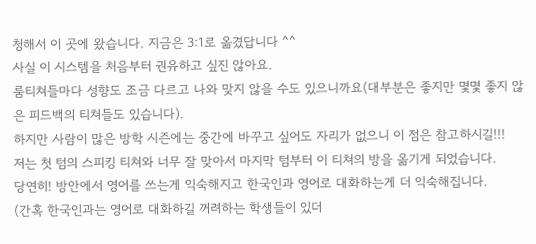청해서 이 곳에 왔습니다. 지금은 3:1로 옮겼답니다 ^^
사실 이 시스템을 처음부터 권유하고 싶진 않아요.
룸티쳐들마다 성향도 조금 다르고 나와 맞지 않을 수도 있으니까요(대부분은 좋지만 몇몇 좋지 않은 피드백의 티쳐들도 있습니다).
하지만 사람이 많은 방학 시즌에는 중간에 바꾸고 싶어도 자리가 없으니 이 점은 참고하시길!!!
저는 첫 텀의 스피킹 티쳐와 너무 잘 맞아서 마지막 텀부터 이 티쳐의 방을 옮기게 되었습니다.
당연히! 방안에서 영어를 쓰는게 익숙해지고 한국인과 영어로 대화하는게 더 익숙해집니다.
(간혹 한국인과는 영어로 대화하길 꺼려하는 학생들이 있더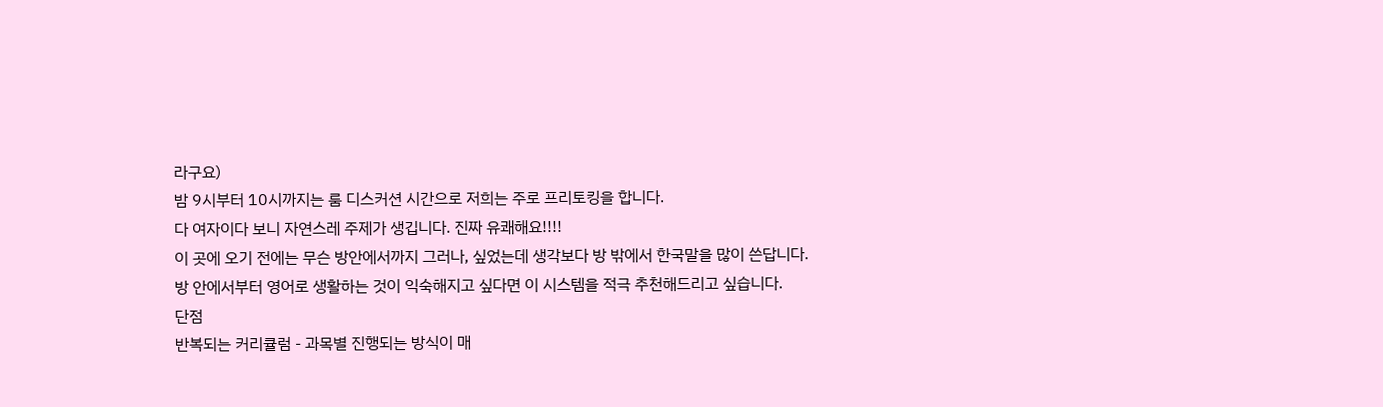라구요)
밤 9시부터 10시까지는 룸 디스커션 시간으로 저희는 주로 프리토킹을 합니다.
다 여자이다 보니 자연스레 주제가 생깁니다. 진짜 유쾌해요!!!!
이 곳에 오기 전에는 무슨 방안에서까지 그러나, 싶었는데 생각보다 방 밖에서 한국말을 많이 쓴답니다.
방 안에서부터 영어로 생활하는 것이 익숙해지고 싶다면 이 시스템을 적극 추천해드리고 싶습니다.
단점
반복되는 커리큘럼 - 과목별 진행되는 방식이 매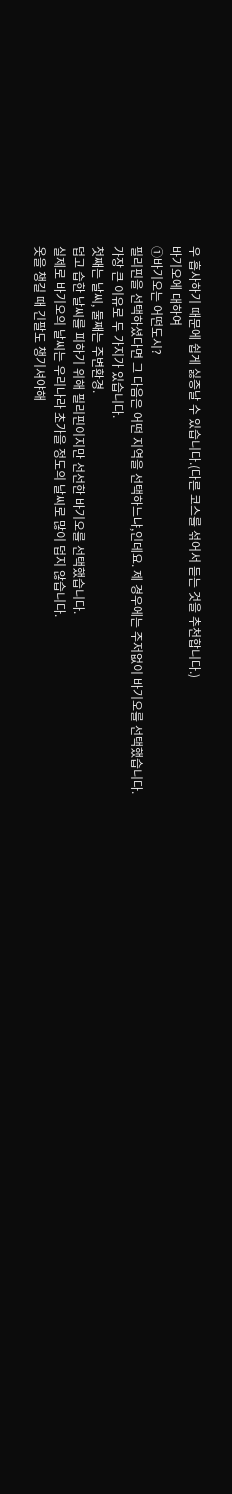우 흡사하기 때문에 쉽게 싫증날 수 있습니다.(다른 코스를 섞어서 듣는 것을 추천합니다.)
바기오에 대하여
①바기오는 어떤도시?
필리핀을 선택하셨다면 그 다음은 어떤 지역을 선택하느냐,인데요. 제 경우에는 주저없이 바기오를 선택했습니다.
가장 큰 이유로 두 가지가 있습니다.
첫째는 날씨, 둘째는 주변환경.
덥고 습한 날씨를 피하기 위해 필리핀이지만 선선한 바기오를 선택했습니다.
실제로 바기오의 날씨는 우리나라 초가을 정도의 날씨로 많이 덥지 않습니다.
옷을 챙길 때 긴팔도 챙기셔야해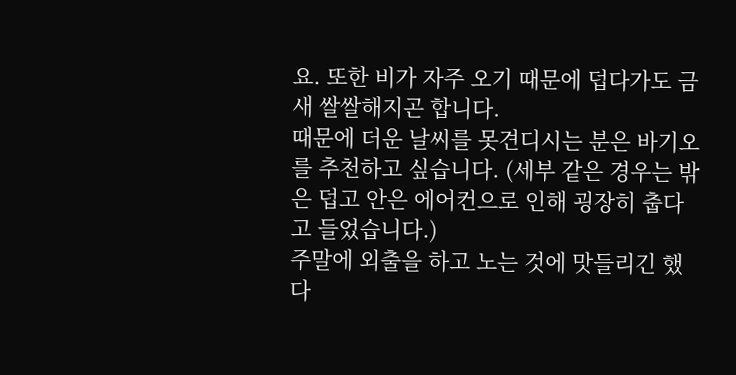요. 또한 비가 자주 오기 때문에 덥다가도 금새 쌀쌀해지곤 합니다.
때문에 더운 날씨를 못견디시는 분은 바기오를 추천하고 싶습니다. (세부 같은 경우는 밖은 덥고 안은 에어컨으로 인해 굉장히 춥다고 들었습니다.)
주말에 외출을 하고 노는 것에 맛들리긴 했다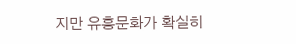지만 유흥문화가 확실히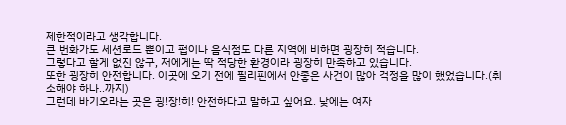제한적이라고 생각합니다.
큰 번화가도 세션로드 뿐이고 펍이나 음식점도 다른 지역에 비하면 굉장히 적습니다.
그렇다고 할게 없진 않구, 저에게는 딱 적당한 환경이라 굉장히 만족하고 있습니다.
또한 굉장히 안전합니다. 이곳에 오기 전에 필리핀에서 안좋은 사건이 많아 걱정을 많이 했었습니다.(취소해야 하나..까지)
그런데 바기오라는 곳은 굉!장!히! 안전하다고 말하고 싶어요. 낮에는 여자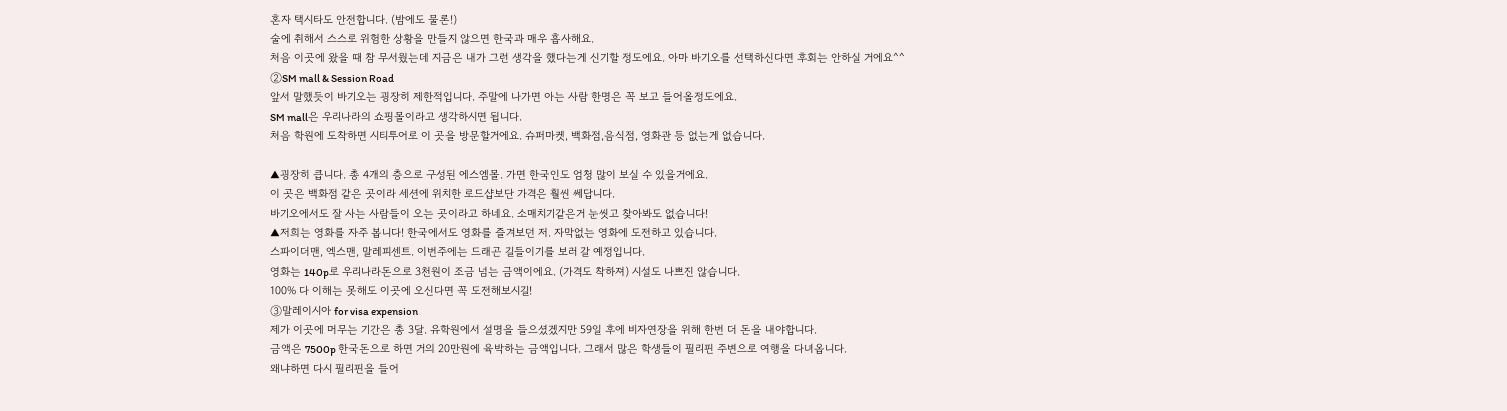혼자 택시타도 안전합니다. (밤에도 물론!)
술에 취해서 스스로 위험한 상황을 만들지 않으면 한국과 매우 흡사해요.
처음 이곳에 왔을 때 참 무서웠는데 지금은 내가 그런 생각을 했다는게 신기할 정도에요. 아마 바기오를 선택하신다면 후회는 안하실 거에요^^
②SM mall & Session Road
앞서 말했듯이 바기오는 굉장히 제한적입니다. 주말에 나가면 아는 사람 한명은 꼭 보고 들어올정도에요.
SM mall은 우리나라의 쇼핑몰이라고 생각하시면 됩니다.
처음 학원에 도착하면 시티투어로 이 곳을 방문할거에요. 슈퍼마켓, 백화점,음식점, 영화관 등 없는게 없습니다.

▲굉장히 큽니다. 총 4개의 층으로 구성된 에스엠몰. 가면 한국인도 엄청 많이 보실 수 있을거에요.
이 곳은 백화점 같은 곳이라 세션에 위치한 로드샵보단 가격은 훨씬 쎄답니다.
바기오에서도 잘 사는 사람들이 오는 곳이라고 하네요. 소매치기같은거 눈씻고 찾아봐도 없습니다!
▲저희는 영화를 자주 봅니다! 한국에서도 영화를 즐겨보던 저. 자막없는 영화에 도전하고 있습니다.
스파이더맨, 엑스맨, 말레피센트. 이번주에는 드래곤 길들이기를 보러 갈 예정입니다.
영화는 140p로 우리나라돈으로 3천원이 조금 넘는 금액이에요. (가격도 착하져) 시설도 나쁘진 않습니다.
100% 다 이해는 못해도 이곳에 오신다면 꼭 도전해보시길!
③말레이시아 for visa expension
제가 이곳에 머무는 기간은 총 3달. 유학원에서 설명을 들으셨겠지만 59일 후에 비자연장을 위해 한번 더 돈을 내야합니다.
금액은 7500p 한국돈으로 하면 거의 20만원에 육박하는 금액입니다. 그래서 많은 학생들이 필리핀 주변으로 여행을 다녀옵니다.
왜냐하면 다시 필리핀을 들어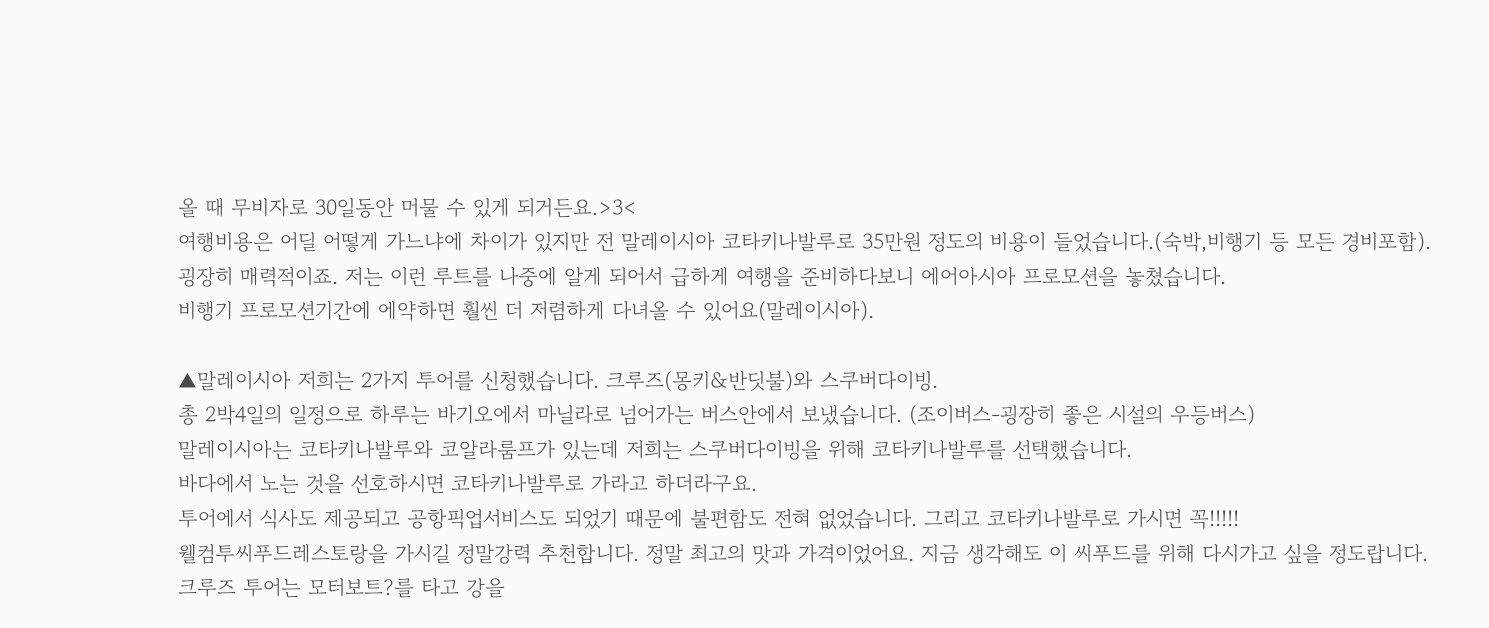올 때 무비자로 30일동안 머물 수 있게 되거든요.>3<
여행비용은 어딜 어떻게 가느냐에 차이가 있지만 전 말레이시아 코타키나발루로 35만원 정도의 비용이 들었습니다.(숙박,비행기 등 모든 경비포함).
굉장히 매력적이죠. 저는 이런 루트를 나중에 알게 되어서 급하게 여행을 준비하다보니 에어아시아 프로모션을 놓쳤습니다.
비행기 프로모션기간에 에약하면 훨씬 더 저렴하게 다녀올 수 있어요(말레이시아).

▲말레이시아 저희는 2가지 투어를 신청했습니다. 크루즈(몽키&반딧불)와 스쿠버다이빙.
총 2박4일의 일정으로 하루는 바기오에서 마닐라로 넘어가는 버스안에서 보냈습니다. (조이버스-굉장히 좋은 시설의 우등버스)
말레이시아는 코타키나발루와 코알라룸프가 있는데 저희는 스쿠버다이빙을 위해 코타키나발루를 선택했습니다.
바다에서 노는 것을 선호하시면 코타키나발루로 가라고 하더라구요.
투어에서 식사도 제공되고 공항픽업서비스도 되었기 때문에 불편함도 전혀 없었습니다. 그리고 코타키나발루로 가시면 꼭!!!!!
웰컴투씨푸드레스토랑을 가시길 정말강력 추천합니다. 정말 최고의 맛과 가격이었어요. 지금 생각해도 이 씨푸드를 위해 다시가고 싶을 정도랍니다.
크루즈 투어는 모터보트?를 타고 강을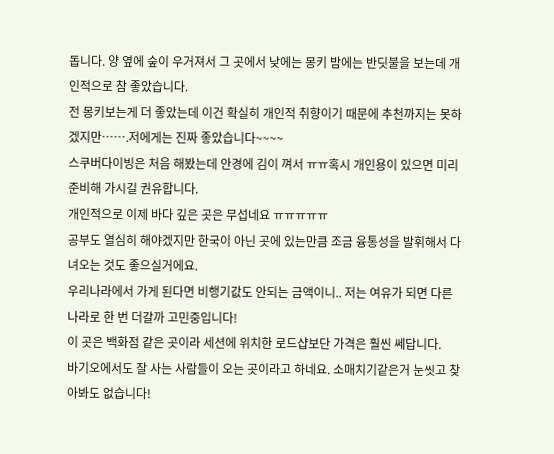돕니다. 양 옆에 숲이 우거져서 그 곳에서 낮에는 몽키 밤에는 반딧불을 보는데 개인적으로 참 좋았습니다.
전 몽키보는게 더 좋았는데 이건 확실히 개인적 취향이기 때문에 추천까지는 못하겠지만…….저에게는 진짜 좋았습니다~~~~
스쿠버다이빙은 처음 해봤는데 안경에 김이 껴서 ㅠㅠ혹시 개인용이 있으면 미리 준비해 가시길 권유합니다.
개인적으로 이제 바다 깊은 곳은 무섭네요 ㅠㅠㅠㅠㅠ
공부도 열심히 해야겠지만 한국이 아닌 곳에 있는만큼 조금 융통성을 발휘해서 다녀오는 것도 좋으실거에요.
우리나라에서 가게 된다면 비행기값도 안되는 금액이니.. 저는 여유가 되면 다른나라로 한 번 더갈까 고민중입니다!
이 곳은 백화점 같은 곳이라 세션에 위치한 로드샵보단 가격은 훨씬 쎄답니다.
바기오에서도 잘 사는 사람들이 오는 곳이라고 하네요. 소매치기같은거 눈씻고 찾아봐도 없습니다!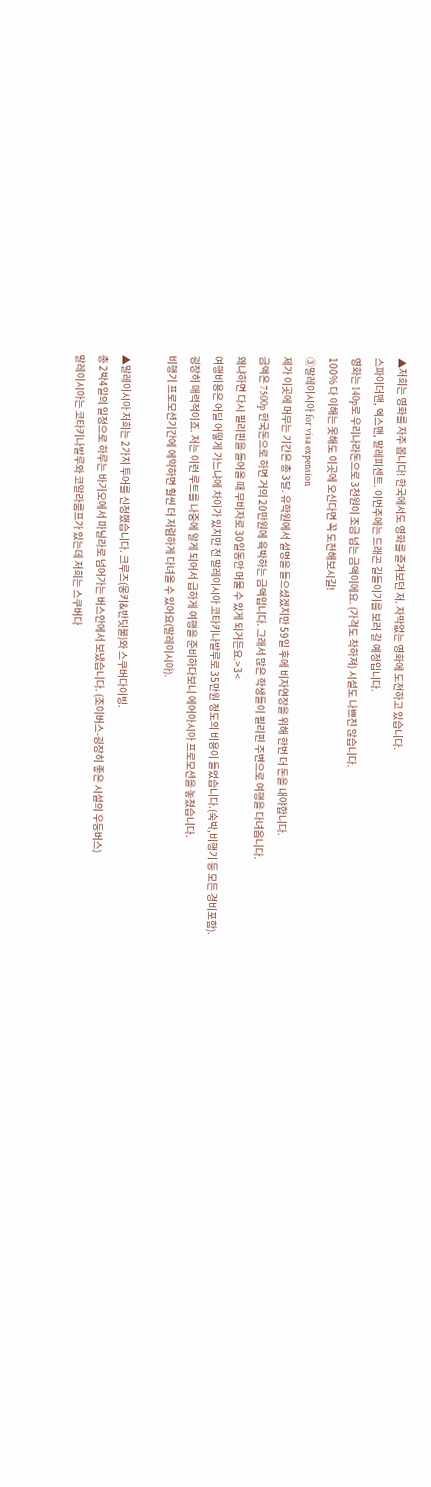▲저희는 영화를 자주 봅니다! 한국에서도 영화를 즐겨보던 저. 자막없는 영화에 도전하고 있습니다.
스파이더맨, 엑스맨, 말레피센트. 이번주에는 드래곤 길들이기를 보러 갈 예정입니다.
영화는 140p로 우리나라돈으로 3천원이 조금 넘는 금액이에요. (가격도 착하져) 시설도 나쁘진 않습니다.
100% 다 이해는 못해도 이곳에 오신다면 꼭 도전해보시길!
③말레이시아 for visa expension
제가 이곳에 머무는 기간은 총 3달. 유학원에서 설명을 들으셨겠지만 59일 후에 비자연장을 위해 한번 더 돈을 내야합니다.
금액은 7500p 한국돈으로 하면 거의 20만원에 육박하는 금액입니다. 그래서 많은 학생들이 필리핀 주변으로 여행을 다녀옵니다.
왜냐하면 다시 필리핀을 들어올 때 무비자로 30일동안 머물 수 있게 되거든요.>3<
여행비용은 어딜 어떻게 가느냐에 차이가 있지만 전 말레이시아 코타키나발루로 35만원 정도의 비용이 들었습니다.(숙박,비행기 등 모든 경비포함).
굉장히 매력적이죠. 저는 이런 루트를 나중에 알게 되어서 급하게 여행을 준비하다보니 에어아시아 프로모션을 놓쳤습니다.
비행기 프로모션기간에 에약하면 훨씬 더 저렴하게 다녀올 수 있어요(말레이시아).

▲말레이시아 저희는 2가지 투어를 신청했습니다. 크루즈(몽키&반딧불)와 스쿠버다이빙.
총 2박4일의 일정으로 하루는 바기오에서 마닐라로 넘어가는 버스안에서 보냈습니다. (조이버스-굉장히 좋은 시설의 우등버스)
말레이시아는 코타키나발루와 코알라룸프가 있는데 저희는 스쿠버다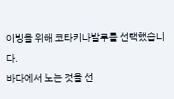이빙을 위해 코타키나발루를 선택했습니다.
바다에서 노는 것을 선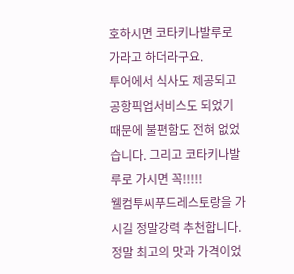호하시면 코타키나발루로 가라고 하더라구요.
투어에서 식사도 제공되고 공항픽업서비스도 되었기 때문에 불편함도 전혀 없었습니다. 그리고 코타키나발루로 가시면 꼭!!!!!
웰컴투씨푸드레스토랑을 가시길 정말강력 추천합니다. 정말 최고의 맛과 가격이었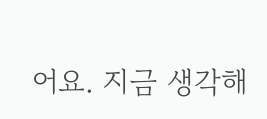어요. 지금 생각해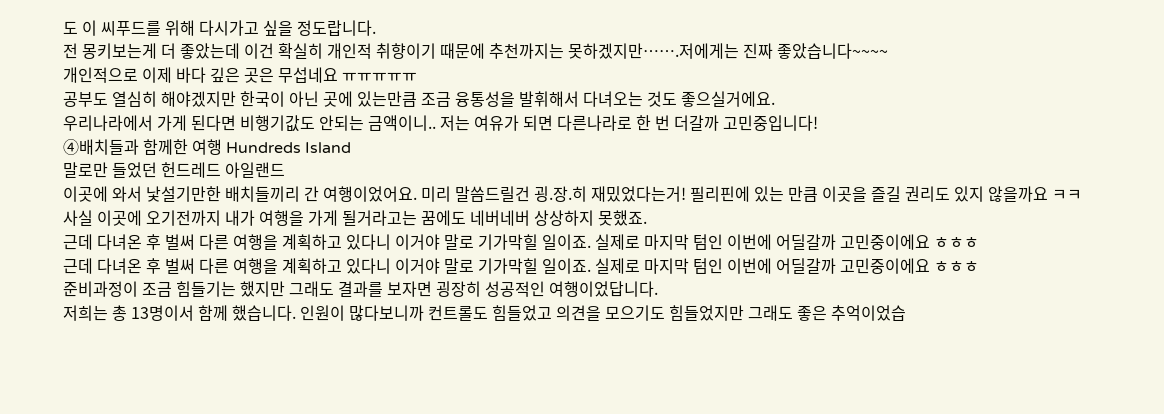도 이 씨푸드를 위해 다시가고 싶을 정도랍니다.
전 몽키보는게 더 좋았는데 이건 확실히 개인적 취향이기 때문에 추천까지는 못하겠지만…….저에게는 진짜 좋았습니다~~~~
개인적으로 이제 바다 깊은 곳은 무섭네요 ㅠㅠㅠㅠㅠ
공부도 열심히 해야겠지만 한국이 아닌 곳에 있는만큼 조금 융통성을 발휘해서 다녀오는 것도 좋으실거에요.
우리나라에서 가게 된다면 비행기값도 안되는 금액이니.. 저는 여유가 되면 다른나라로 한 번 더갈까 고민중입니다!
④배치들과 함께한 여행 Hundreds Island
말로만 들었던 헌드레드 아일랜드
이곳에 와서 낯설기만한 배치들끼리 간 여행이었어요. 미리 말씀드릴건 굉.장.히 재밌었다는거! 필리핀에 있는 만큼 이곳을 즐길 권리도 있지 않을까요 ㅋㅋ
사실 이곳에 오기전까지 내가 여행을 가게 될거라고는 꿈에도 네버네버 상상하지 못했죠.
근데 다녀온 후 벌써 다른 여행을 계획하고 있다니 이거야 말로 기가막힐 일이죠. 실제로 마지막 텀인 이번에 어딜갈까 고민중이에요 ㅎㅎㅎ
근데 다녀온 후 벌써 다른 여행을 계획하고 있다니 이거야 말로 기가막힐 일이죠. 실제로 마지막 텀인 이번에 어딜갈까 고민중이에요 ㅎㅎㅎ
준비과정이 조금 힘들기는 했지만 그래도 결과를 보자면 굉장히 성공적인 여행이었답니다.
저희는 총 13명이서 함께 했습니다. 인원이 많다보니까 컨트롤도 힘들었고 의견을 모으기도 힘들었지만 그래도 좋은 추억이었습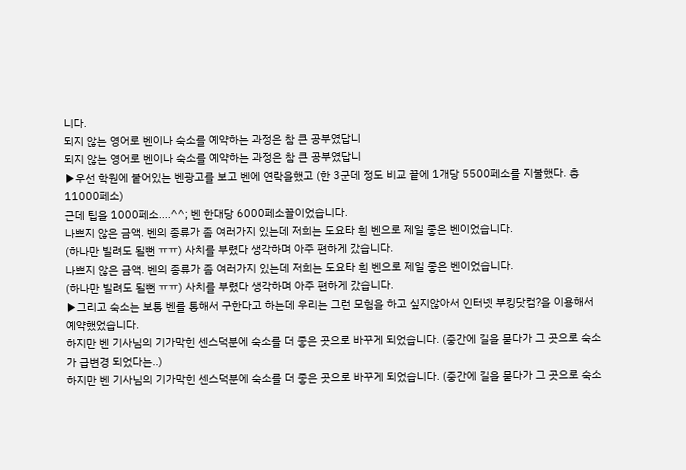니다.
되지 않는 영어로 벤이나 숙소를 예약하는 과정은 참 큰 공부였답니
되지 않는 영어로 벤이나 숙소를 예약하는 과정은 참 큰 공부였답니
▶우선 학원에 붙어있는 벤광고를 보고 벤에 연락을했고 (한 3군데 정도 비교 끝에 1개당 5500페소를 지불했다. 총 11000페소)
근데 팁을 1000페소....^^; 벤 한대당 6000페소꼴이었습니다.
나쁘지 않은 금액. 벤의 종류가 좀 여러가지 있는데 저희는 도요타 흰 벤으로 제일 좋은 벤이었습니다.
(하나만 빌려도 될뻔 ㅠㅠ) 사치를 부렸다 생각하며 아주 편하게 갔습니다.
나쁘지 않은 금액. 벤의 종류가 좀 여러가지 있는데 저희는 도요타 흰 벤으로 제일 좋은 벤이었습니다.
(하나만 빌려도 될뻔 ㅠㅠ) 사치를 부렸다 생각하며 아주 편하게 갔습니다.
▶그리고 숙소는 보통 벤를 통해서 구한다고 하는데 우리는 그런 모험을 하고 싶지않아서 인터넷 부킹닷컴?을 이용해서 예약했었습니다.
하지만 벤 기사님의 기가막힌 센스덕분에 숙소를 더 좋은 곳으로 바꾸게 되었습니다. (중간에 길을 묻다가 그 곳으로 숙소가 급변경 되었다는..)
하지만 벤 기사님의 기가막힌 센스덕분에 숙소를 더 좋은 곳으로 바꾸게 되었습니다. (중간에 길을 묻다가 그 곳으로 숙소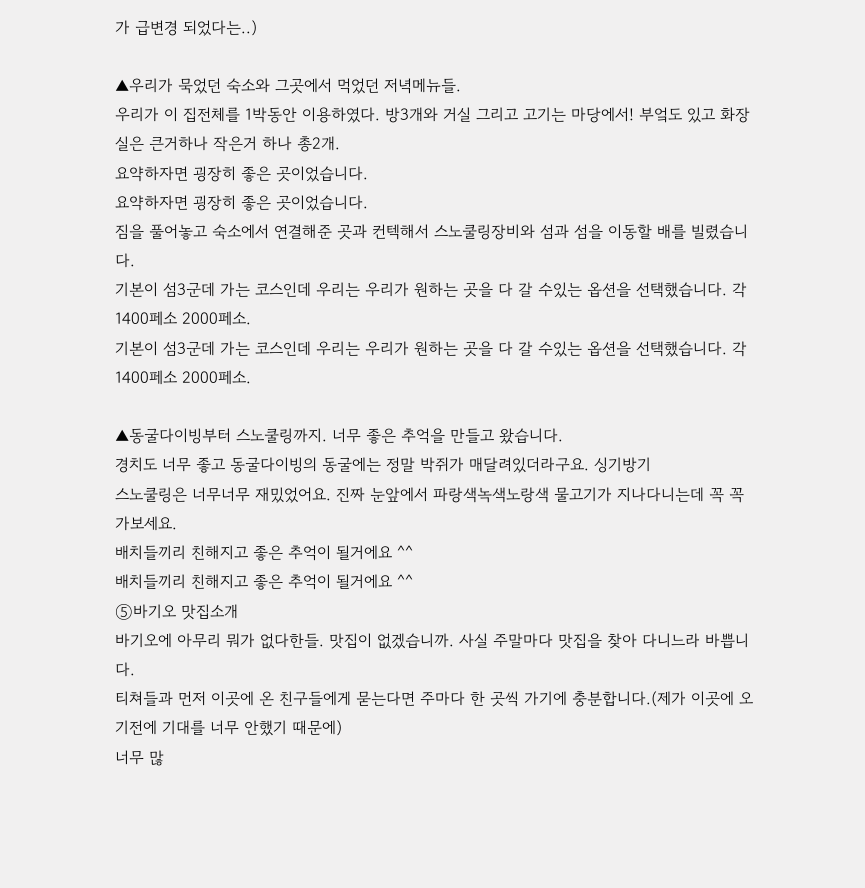가 급변경 되었다는..)

▲우리가 묵었던 숙소와 그곳에서 먹었던 저녁메뉴들.
우리가 이 집전체를 1박동안 이용하였다. 방3개와 거실 그리고 고기는 마당에서! 부엌도 있고 화장실은 큰거하나 작은거 하나 총2개.
요약하자면 굉장히 좋은 곳이었습니다.
요약하자면 굉장히 좋은 곳이었습니다.
짐을 풀어놓고 숙소에서 연결해준 곳과 컨텍해서 스노쿨링장비와 섬과 섬을 이동할 배를 빌렸습니다.
기본이 섬3군데 가는 코스인데 우리는 우리가 원하는 곳을 다 갈 수있는 옵션을 선택했습니다. 각 1400페소 2000페소.
기본이 섬3군데 가는 코스인데 우리는 우리가 원하는 곳을 다 갈 수있는 옵션을 선택했습니다. 각 1400페소 2000페소.

▲동굴다이빙부터 스노쿨링까지. 너무 좋은 추억을 만들고 왔습니다.
경치도 너무 좋고 동굴다이빙의 동굴에는 정말 박쥐가 매달려있더라구요. 싱기방기
스노쿨링은 너무너무 재밌었어요. 진짜 눈앞에서 파랑색녹색노랑색 물고기가 지나다니는데 꼭 꼭 가보세요.
배치들끼리 친해지고 좋은 추억이 될거에요 ^^
배치들끼리 친해지고 좋은 추억이 될거에요 ^^
⑤바기오 맛집소개
바기오에 아무리 뭐가 없다한들. 맛집이 없겠습니까. 사실 주말마다 맛집을 찾아 다니느라 바쁩니다.
티쳐들과 먼저 이곳에 온 친구들에게 묻는다면 주마다 한 곳씩 가기에 충분합니다.(제가 이곳에 오기전에 기대를 너무 안했기 때문에)
너무 많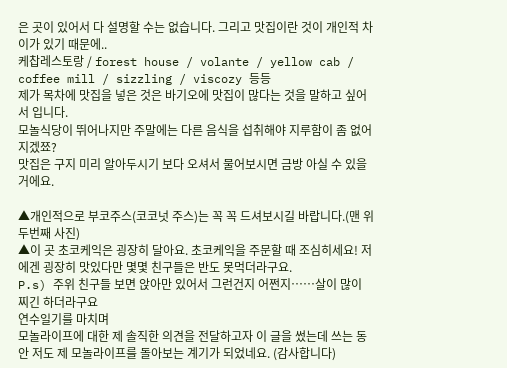은 곳이 있어서 다 설명할 수는 없습니다. 그리고 맛집이란 것이 개인적 차이가 있기 때문에..
케찹레스토랑 / forest house / volante / yellow cab / coffee mill / sizzling / viscozy 등등
제가 목차에 맛집을 넣은 것은 바기오에 맛집이 많다는 것을 말하고 싶어서 입니다.
모놀식당이 뛰어나지만 주말에는 다른 음식을 섭취해야 지루함이 좀 없어지겠쬬?
맛집은 구지 미리 알아두시기 보다 오셔서 물어보시면 금방 아실 수 있을거에요.

▲개인적으로 부코주스(코코넛 주스)는 꼭 꼭 드셔보시길 바랍니다.(맨 위 두번째 사진)
▲이 곳 초코케익은 굉장히 달아요. 초코케익을 주문할 때 조심히세요! 저에겐 굉장히 맛있다만 몇몇 친구들은 반도 못먹더라구요.
P.s) 주위 친구들 보면 앉아만 있어서 그런건지 어쩐지……살이 많이 찌긴 하더라구요
연수일기를 마치며
모놀라이프에 대한 제 솔직한 의견을 전달하고자 이 글을 썼는데 쓰는 동안 저도 제 모놀라이프를 돌아보는 계기가 되었네요. (감사합니다)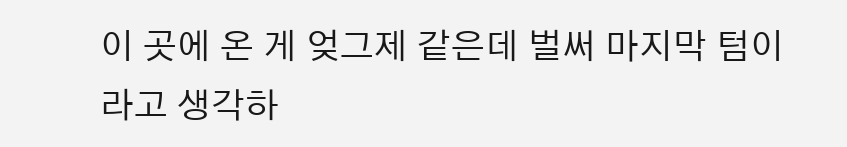이 곳에 온 게 엊그제 같은데 벌써 마지막 텀이라고 생각하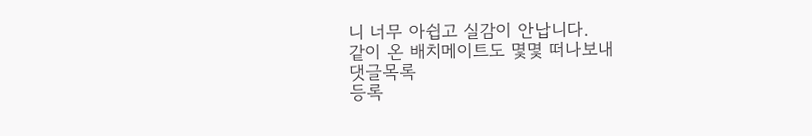니 너무 아쉽고 실감이 안납니다.
같이 온 배치메이트도 몇몇 떠나보내
댓글목록
등록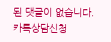된 댓글이 없습니다.
카톡상담신청